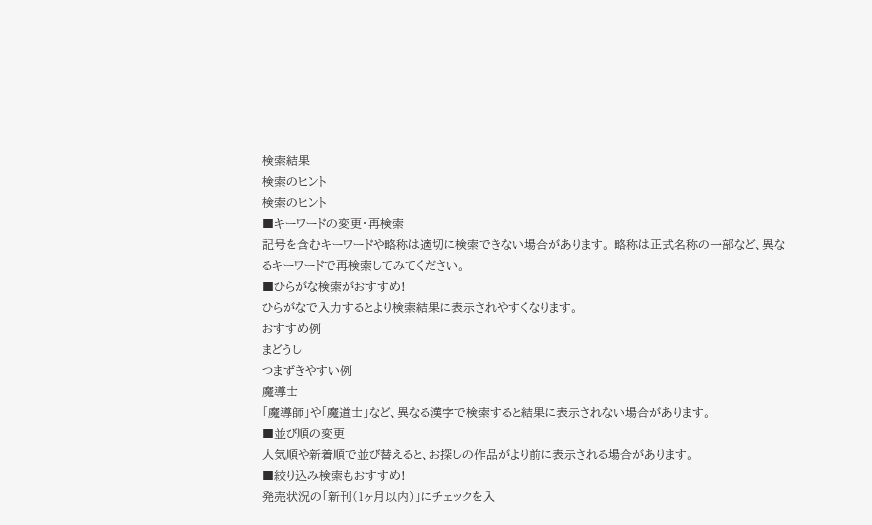検索結果
検索のヒント
検索のヒント
■キーワードの変更・再検索
記号を含むキーワードや略称は適切に検索できない場合があります。 略称は正式名称の一部など、異なるキーワードで再検索してみてください。
■ひらがな検索がおすすめ!
ひらがなで入力するとより検索結果に表示されやすくなります。
おすすめ例
まどうし
つまずきやすい例
魔導士
「魔導師」や「魔道士」など、異なる漢字で検索すると結果に表示されない場合があります。
■並び順の変更
人気順や新着順で並び替えると、お探しの作品がより前に表示される場合があります。
■絞り込み検索もおすすめ!
発売状況の「新刊(1ヶ月以内)」にチェックを入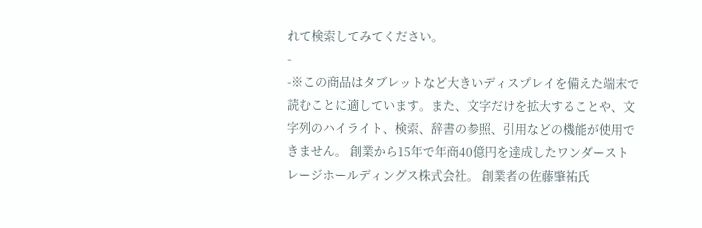れて検索してみてください。
-
-※この商品はタブレットなど大きいディスプレイを備えた端末で読むことに適しています。また、文字だけを拡大することや、文字列のハイライト、検索、辞書の参照、引用などの機能が使用できません。 創業から15年で年商40億円を達成したワンダーストレージホールディングス株式会社。 創業者の佐藤肇祐氏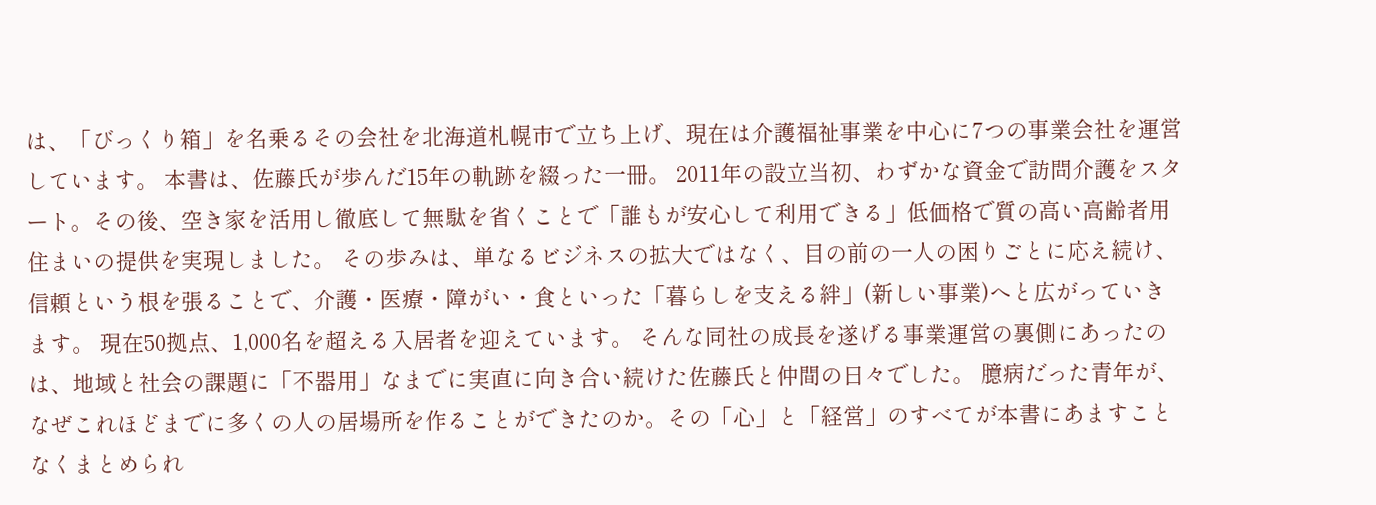は、「びっくり箱」を名乗るその会社を北海道札幌市で立ち上げ、現在は介護福祉事業を中心に7つの事業会社を運営しています。 本書は、佐藤氏が歩んだ15年の軌跡を綴った一冊。 2011年の設立当初、わずかな資金で訪問介護をスタート。その後、空き家を活用し徹底して無駄を省くことで「誰もが安心して利用できる」低価格で質の高い高齢者用住まいの提供を実現しました。 その歩みは、単なるビジネスの拡大ではなく、目の前の一人の困りごとに応え続け、信頼という根を張ることで、介護・医療・障がい・食といった「暮らしを支える絆」(新しい事業)へと広がっていきます。 現在50拠点、1,000名を超える入居者を迎えています。 そんな同社の成長を遂げる事業運営の裏側にあったのは、地域と社会の課題に「不器用」なまでに実直に向き合い続けた佐藤氏と仲間の日々でした。 臆病だった青年が、なぜこれほどまでに多くの人の居場所を作ることができたのか。その「心」と「経営」のすべてが本書にあますことなくまとめられ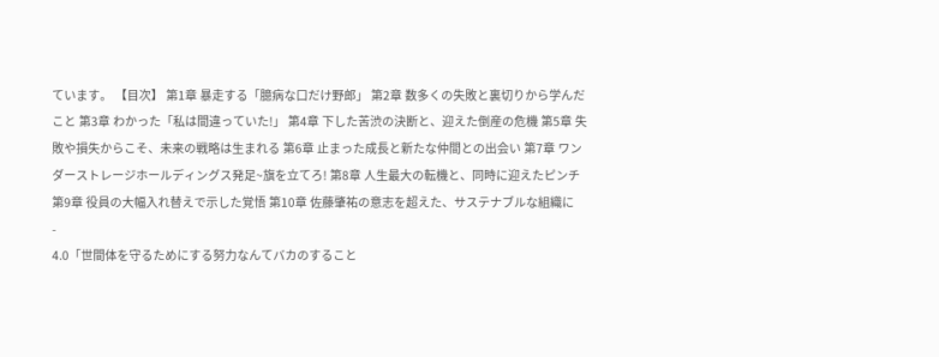ています。 【目次】 第1章 暴走する「臆病な口だけ野郎」 第2章 数多くの失敗と裏切りから学んだこと 第3章 わかった「私は間違っていた!」 第4章 下した苦渋の決断と、迎えた倒産の危機 第5章 失敗や損失からこそ、未来の戦略は生まれる 第6章 止まった成長と新たな仲間との出会い 第7章 ワンダーストレージホールディングス発足~旗を立てろ! 第8章 人生最大の転機と、同時に迎えたピンチ 第9章 役員の大幅入れ替えで示した覚悟 第10章 佐藤肇祐の意志を超えた、サステナブルな組織に
-
4.0「世間体を守るためにする努力なんてバカのすること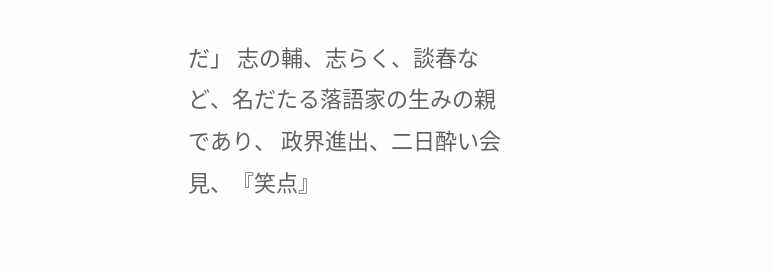だ」 志の輔、志らく、談春など、名だたる落語家の生みの親であり、 政界進出、二日酔い会見、『笑点』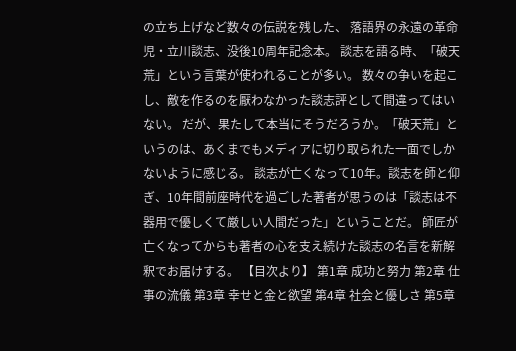の立ち上げなど数々の伝説を残した、 落語界の永遠の革命児・立川談志、没後10周年記念本。 談志を語る時、「破天荒」という言葉が使われることが多い。 数々の争いを起こし、敵を作るのを厭わなかった談志評として間違ってはいない。 だが、果たして本当にそうだろうか。「破天荒」というのは、あくまでもメディアに切り取られた一面でしかないように感じる。 談志が亡くなって10年。談志を師と仰ぎ、10年間前座時代を過ごした著者が思うのは「談志は不器用で優しくて厳しい人間だった」ということだ。 師匠が亡くなってからも著者の心を支え続けた談志の名言を新解釈でお届けする。 【目次より】 第1章 成功と努力 第2章 仕事の流儀 第3章 幸せと金と欲望 第4章 社会と優しさ 第5章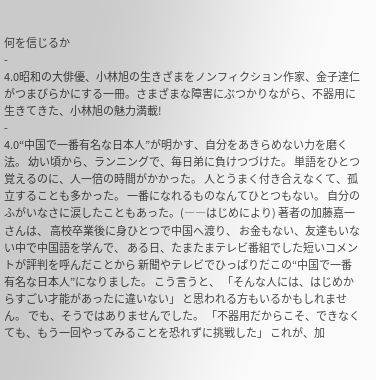何を信じるか
-
4.0昭和の大俳優、小林旭の生きざまをノンフィクション作家、金子達仁がつまびらかにする一冊。さまざまな障害にぶつかりながら、不器用に生きてきた、小林旭の魅力満載!
-
4.0“中国で一番有名な日本人”が明かす、自分をあきらめない力を磨く法。 幼い頃から、ランニングで、毎日弟に負けつづけた。 単語をひとつ覚えるのに、人一倍の時間がかかった。 人とうまく付き合えなくて、孤立することも多かった。 一番になれるものなんてひとつもない。 自分のふがいなさに涙したこともあった。(――はじめにより) 著者の加藤嘉一さんは、 高校卒業後に身ひとつで中国へ渡り、 お金もない、友達もいない中で中国語を学んで、 ある日、たまたまテレビ番組でした短いコメントが評判を呼んだことから 新聞やテレビでひっぱりだこの“中国で一番有名な日本人”になりました。 こう言うと、 「そんな人には、はじめからすごい才能があったに違いない」 と思われる方もいるかもしれません。 でも、そうではありませんでした。 「不器用だからこそ、できなくても、もう一回やってみることを恐れずに挑戦した」 これが、加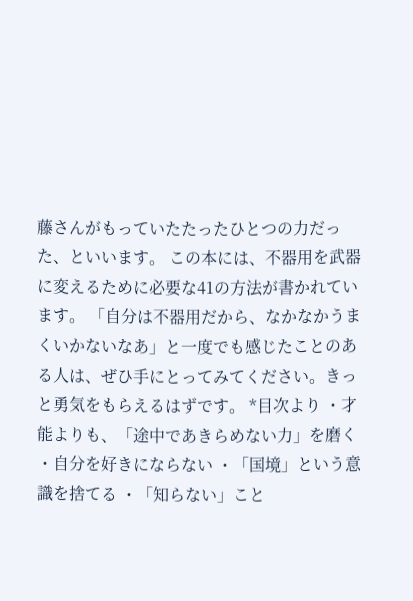藤さんがもっていたたったひとつの力だった、といいます。 この本には、不器用を武器に変えるために必要な41の方法が書かれています。 「自分は不器用だから、なかなかうまくいかないなあ」と一度でも感じたことのある人は、ぜひ手にとってみてください。きっと勇気をもらえるはずです。 *目次より ・才能よりも、「途中であきらめない力」を磨く ・自分を好きにならない ・「国境」という意識を捨てる ・「知らない」こと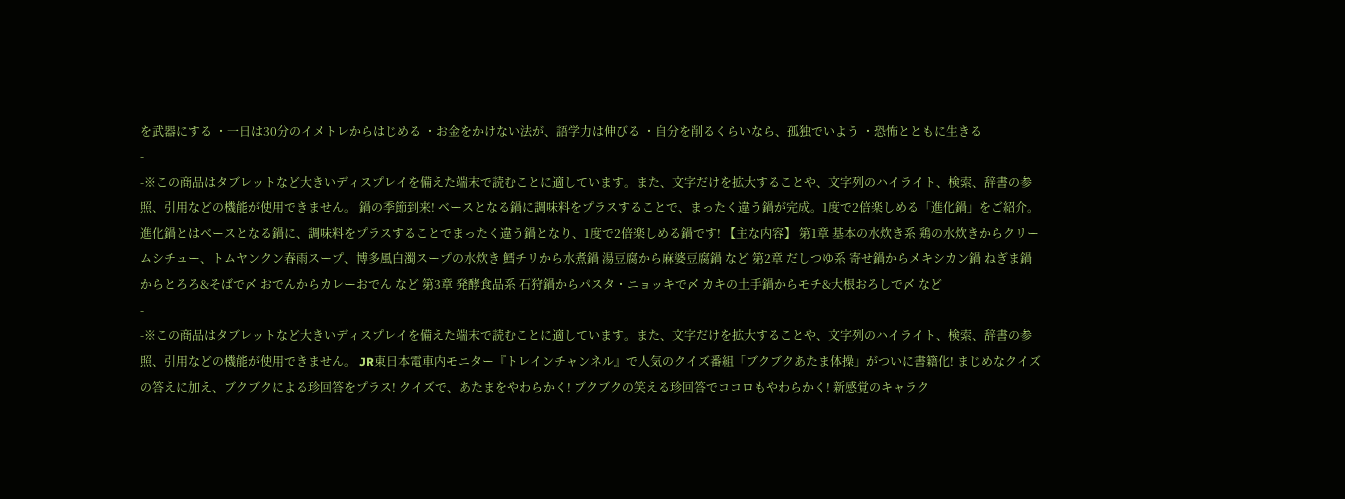を武器にする ・一日は30分のイメトレからはじめる ・お金をかけない法が、語学力は伸びる ・自分を削るくらいなら、孤独でいよう ・恐怖とともに生きる
-
-※この商品はタブレットなど大きいディスプレイを備えた端末で読むことに適しています。また、文字だけを拡大することや、文字列のハイライト、検索、辞書の参照、引用などの機能が使用できません。 鍋の季節到来! ベースとなる鍋に調味料をプラスすることで、まったく違う鍋が完成。1度で2倍楽しめる「進化鍋」をご紹介。 進化鍋とはベースとなる鍋に、調味料をプラスすることでまったく違う鍋となり、1度で2倍楽しめる鍋です! 【主な内容】 第1章 基本の水炊き系 鶏の水炊きからクリームシチュー、トムヤンクン春雨スープ、博多風白濁スープの水炊き 鱈チリから水煮鍋 湯豆腐から麻婆豆腐鍋 など 第2章 だしつゆ系 寄せ鍋からメキシカン鍋 ねぎま鍋からとろろ&そばで〆 おでんからカレーおでん など 第3章 発酵食品系 石狩鍋からパスタ・ニョッキで〆 カキの土手鍋からモチ&大根おろしで〆 など
-
-※この商品はタブレットなど大きいディスプレイを備えた端末で読むことに適しています。また、文字だけを拡大することや、文字列のハイライト、検索、辞書の参照、引用などの機能が使用できません。 JR東日本電車内モニター『トレインチャンネル』で人気のクイズ番組「ブクブクあたま体操」がついに書籍化! まじめなクイズの答えに加え、ブクブクによる珍回答をプラス! クイズで、あたまをやわらかく! ブクブクの笑える珍回答でココロもやわらかく! 新感覚のキャラク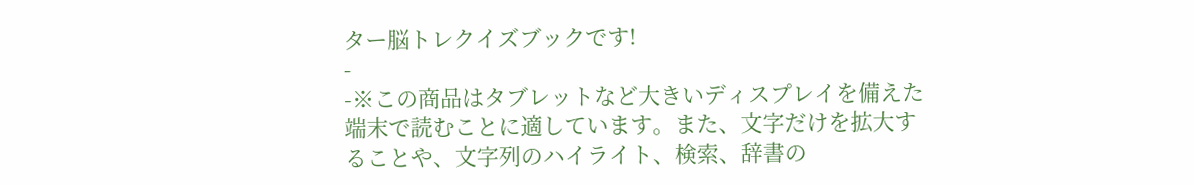ター脳トレクイズブックです!
-
-※この商品はタブレットなど大きいディスプレイを備えた端末で読むことに適しています。また、文字だけを拡大することや、文字列のハイライト、検索、辞書の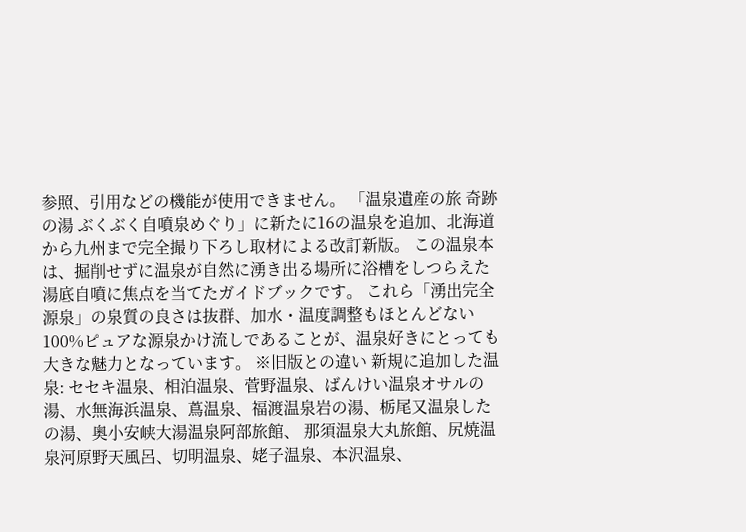参照、引用などの機能が使用できません。 「温泉遺産の旅 奇跡の湯 ぶくぶく自噴泉めぐり」に新たに16の温泉を追加、北海道から九州まで完全撮り下ろし取材による改訂新版。 この温泉本は、掘削せずに温泉が自然に湧き出る場所に浴槽をしつらえた湯底自噴に焦点を当てたガイドブックです。 これら「湧出完全源泉」の泉質の良さは抜群、加水・温度調整もほとんどない100%ピュアな源泉かけ流しであることが、温泉好きにとっても大きな魅力となっています。 ※旧版との違い 新規に追加した温泉: セセキ温泉、相泊温泉、菅野温泉、ばんけい温泉オサルの湯、水無海浜温泉、蔦温泉、福渡温泉岩の湯、栃尾又温泉したの湯、奥小安峡大湯温泉阿部旅館、 那須温泉大丸旅館、尻焼温泉河原野天風呂、切明温泉、姥子温泉、本沢温泉、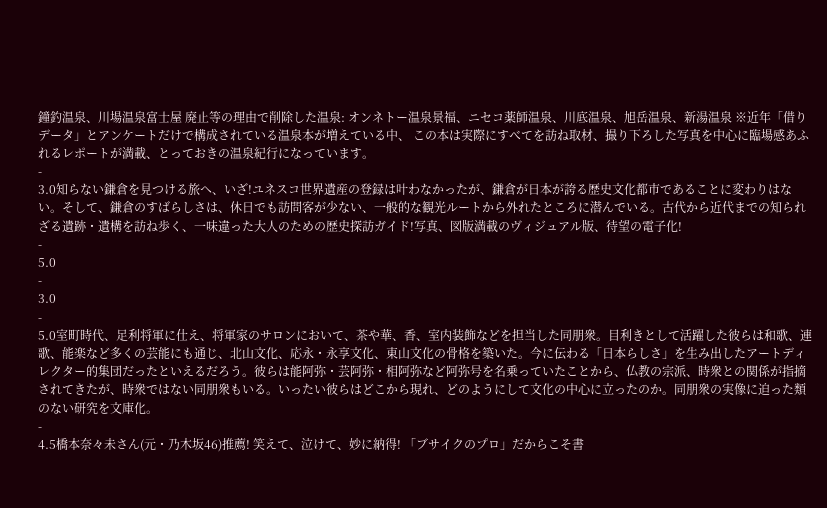鐘釣温泉、川場温泉富士屋 廃止等の理由で削除した温泉: オンネトー温泉景福、ニセコ薬師温泉、川底温泉、旭岳温泉、新湯温泉 ※近年「借りデータ」とアンケートだけで構成されている温泉本が増えている中、 この本は実際にすべてを訪ね取材、撮り下ろした写真を中心に臨場感あふれるレポートが満載、とっておきの温泉紀行になっています。
-
3.0知らない鎌倉を見つける旅へ、いざ!ユネスコ世界遺産の登録は叶わなかったが、鎌倉が日本が誇る歴史文化都市であることに変わりはない。そして、鎌倉のすばらしさは、休日でも訪問客が少ない、一般的な観光ルートから外れたところに潜んでいる。古代から近代までの知られざる遺跡・遺構を訪ね歩く、一味違った大人のための歴史探訪ガイド!写真、図版満載のヴィジュアル版、待望の電子化!
-
5.0
-
3.0
-
5.0室町時代、足利将軍に仕え、将軍家のサロンにおいて、茶や華、香、室内装飾などを担当した同朋衆。目利きとして活躍した彼らは和歌、連歌、能楽など多くの芸能にも通じ、北山文化、応永・永享文化、東山文化の骨格を築いた。今に伝わる「日本らしさ」を生み出したアートディレクター的集団だったといえるだろう。彼らは能阿弥・芸阿弥・相阿弥など阿弥号を名乗っていたことから、仏教の宗派、時衆との関係が指摘されてきたが、時衆ではない同朋衆もいる。いったい彼らはどこから現れ、どのようにして文化の中心に立ったのか。同朋衆の実像に迫った類のない研究を文庫化。
-
4.5橋本奈々未さん(元・乃木坂46)推薦! 笑えて、泣けて、妙に納得! 「ブサイクのプロ」だからこそ書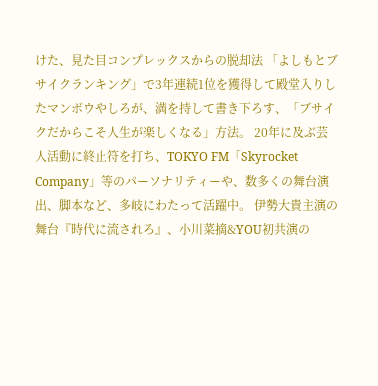けた、見た目コンプレックスからの脱却法 「よしもとブサイクランキング」で3年連続1位を獲得して殿堂入りしたマンボウやしろが、満を持して書き下ろす、「ブサイクだからこそ人生が楽しくなる」方法。 20年に及ぶ芸人活動に終止符を打ち、TOKYO FM「Skyrocket Company」等のパーソナリティーや、数多くの舞台演出、脚本など、多岐にわたって活躍中。 伊勢大貴主演の舞台『時代に流されろ』、小川菜摘&YOU初共演の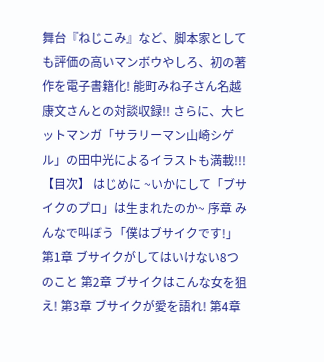舞台『ねじこみ』など、脚本家としても評価の高いマンボウやしろ、初の著作を電子書籍化! 能町みね子さん名越康文さんとの対談収録!! さらに、大ヒットマンガ「サラリーマン山崎シゲル」の田中光によるイラストも満載!!! 【目次】 はじめに ~いかにして「ブサイクのプロ」は生まれたのか~ 序章 みんなで叫ぼう「僕はブサイクです!」 第1章 ブサイクがしてはいけない8つのこと 第2章 ブサイクはこんな女を狙え! 第3章 ブサイクが愛を語れ! 第4章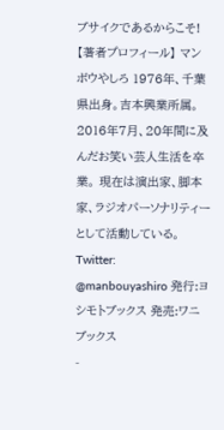ブサイクであるからこそ! 【著者プロフィール】 マンボウやしろ 1976年、千葉県出身。吉本興業所属。 2016年7月、20年間に及んだお笑い芸人生活を卒業。 現在は演出家、脚本家、ラジオパーソナリティーとして活動している。 Twitter: @manbouyashiro 発行:ヨシモトブックス 発売:ワニブックス
-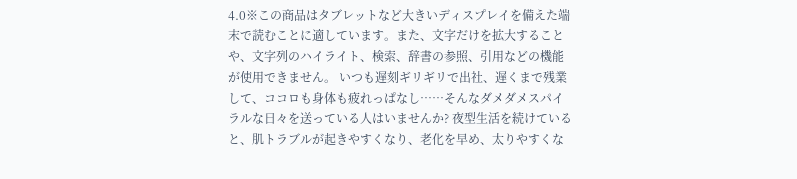4.0※この商品はタブレットなど大きいディスプレイを備えた端末で読むことに適しています。また、文字だけを拡大することや、文字列のハイライト、検索、辞書の参照、引用などの機能が使用できません。 いつも遅刻ギリギリで出社、遅くまで残業して、ココロも身体も疲れっぱなし……そんなダメダメスパイラルな日々を送っている人はいませんか? 夜型生活を続けていると、肌トラブルが起きやすくなり、老化を早め、太りやすくな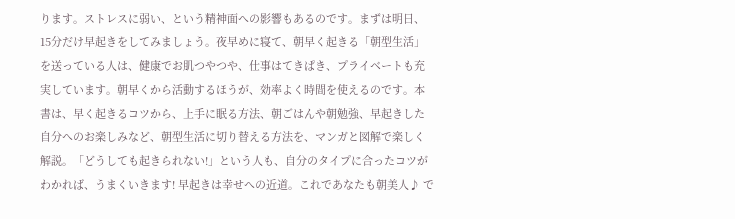ります。ストレスに弱い、という精神面への影響もあるのです。まずは明日、15分だけ早起きをしてみましょう。夜早めに寝て、朝早く起きる「朝型生活」を送っている人は、健康でお肌つやつや、仕事はてきぱき、プライベートも充実しています。朝早くから活動するほうが、効率よく時間を使えるのです。本書は、早く起きるコツから、上手に眠る方法、朝ごはんや朝勉強、早起きした自分へのお楽しみなど、朝型生活に切り替える方法を、マンガと図解で楽しく解説。「どうしても起きられない!」という人も、自分のタイプに合ったコツがわかれば、うまくいきます! 早起きは幸せへの近道。これであなたも朝美人♪ で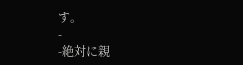す。
-
-絶対に親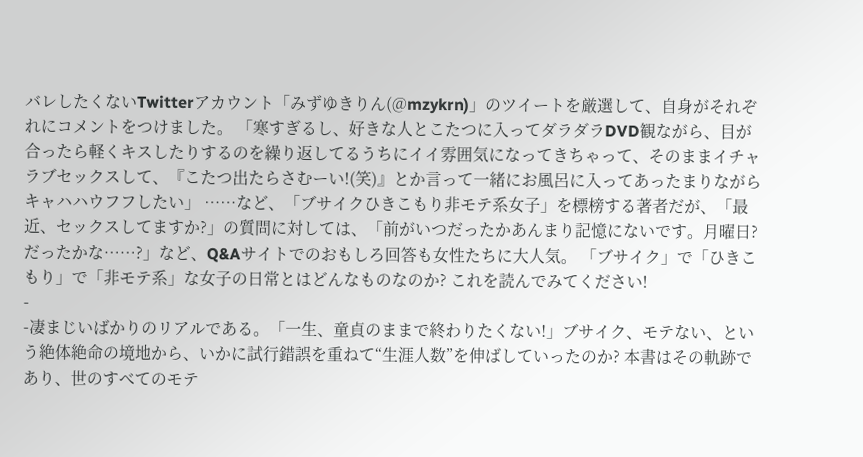バレしたくないTwitterアカウント「みずゆきりん(@mzykrn)」のツイートを厳選して、自身がそれぞれにコメントをつけました。 「寒すぎるし、好きな人とこたつに入ってダラダラDVD観ながら、目が合ったら軽くキスしたりするのを繰り返してるうちにイイ雰囲気になってきちゃって、そのままイチャラブセックスして、『こたつ出たらさむーい!(笑)』とか言って一緒にお風呂に入ってあったまりながらキャハハウフフしたい」 ……など、「ブサイクひきこもり非モテ系女子」を標榜する著者だが、「最近、セックスしてますか?」の質問に対しては、「前がいつだったかあんまり記憶にないです。月曜日? だったかな……?」など、Q&Aサイトでのおもしろ回答も女性たちに大人気。 「ブサイク」で「ひきこもり」で「非モテ系」な女子の日常とはどんなものなのか? これを読んでみてください!
-
-凄まじいばかりのリアルである。「一生、童貞のままで終わりたくない!」ブサイク、モテない、という絶体絶命の境地から、いかに試行錯誤を重ねて“生涯人数”を伸ばしていったのか? 本書はその軌跡であり、世のすべてのモテ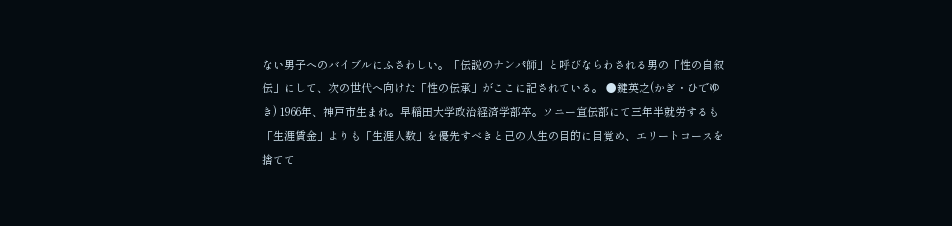ない男子へのバイブルにふさわしい。「伝説のナンパ師」と呼びならわされる男の「性の自叙伝」にして、次の世代へ向けた「性の伝承」がここに記されている。 ●鍵英之(かぎ・ひでゆき) 1966年、神戸市生まれ。早稲田大学政治経済学部卒。ソニー宣伝部にて三年半就労するも「生涯賃金」よりも「生涯人数」を優先すべきと己の人生の目的に目覚め、エリートコースを捨てて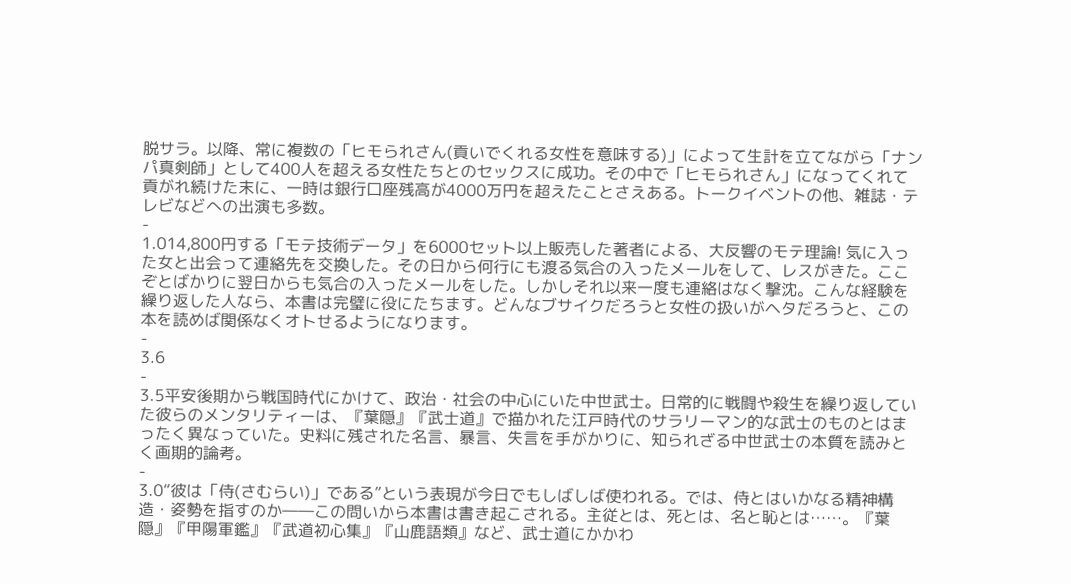脱サラ。以降、常に複数の「ヒモられさん(貢いでくれる女性を意味する)」によって生計を立てながら「ナンパ真剣師」として400人を超える女性たちとのセックスに成功。その中で「ヒモられさん」になってくれて貢がれ続けた末に、一時は銀行口座残高が4000万円を超えたことさえある。トークイベントの他、雑誌・テレビなどへの出演も多数。
-
1.014,800円する「モテ技術データ」を6000セット以上販売した著者による、大反響のモテ理論! 気に入った女と出会って連絡先を交換した。その日から何行にも渡る気合の入ったメールをして、レスがきた。ここぞとばかりに翌日からも気合の入ったメールをした。しかしそれ以来一度も連絡はなく撃沈。こんな経験を繰り返した人なら、本書は完璧に役にたちます。どんなブサイクだろうと女性の扱いがヘタだろうと、この本を読めば関係なくオトせるようになります。
-
3.6
-
3.5平安後期から戦国時代にかけて、政治・社会の中心にいた中世武士。日常的に戦闘や殺生を繰り返していた彼らのメンタリティーは、『葉隠』『武士道』で描かれた江戸時代のサラリーマン的な武士のものとはまったく異なっていた。史料に残された名言、暴言、失言を手がかりに、知られざる中世武士の本質を読みとく画期的論考。
-
3.0“彼は「侍(さむらい)」である”という表現が今日でもしばしば使われる。では、侍とはいかなる精神構造・姿勢を指すのか――この問いから本書は書き起こされる。主従とは、死とは、名と恥とは……。『葉隠』『甲陽軍鑑』『武道初心集』『山鹿語類』など、武士道にかかわ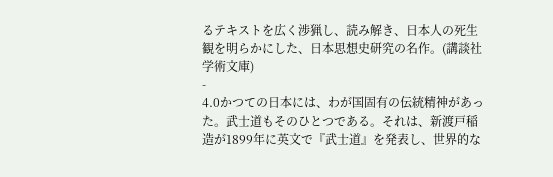るテキストを広く渉猟し、読み解き、日本人の死生観を明らかにした、日本思想史研究の名作。(講談社学術文庫)
-
4.0かつての日本には、わが国固有の伝統精神があった。武士道もそのひとつである。それは、新渡戸稲造が1899年に英文で『武士道』を発表し、世界的な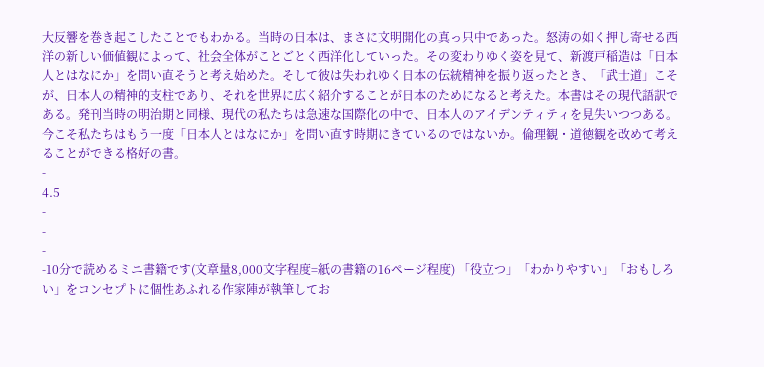大反響を巻き起こしたことでもわかる。当時の日本は、まさに文明開化の真っ只中であった。怒涛の如く押し寄せる西洋の新しい価値観によって、社会全体がことごとく西洋化していった。その変わりゆく姿を見て、新渡戸稲造は「日本人とはなにか」を問い直そうと考え始めた。そして彼は失われゆく日本の伝統精神を振り返ったとき、「武士道」こそが、日本人の精神的支柱であり、それを世界に広く紹介することが日本のためになると考えた。本書はその現代語訳である。発刊当時の明治期と同様、現代の私たちは急速な国際化の中で、日本人のアイデンティティを見失いつつある。今こそ私たちはもう一度「日本人とはなにか」を問い直す時期にきているのではないか。倫理観・道徳観を改めて考えることができる格好の書。
-
4.5
-
-
-
-10分で読めるミニ書籍です(文章量8,000文字程度=紙の書籍の16ページ程度) 「役立つ」「わかりやすい」「おもしろい」をコンセプトに個性あふれる作家陣が執筆してお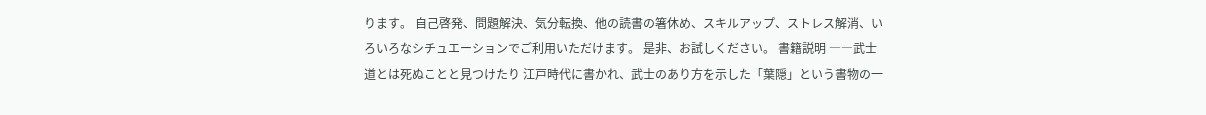ります。 自己啓発、問題解決、気分転換、他の読書の箸休め、スキルアップ、ストレス解消、いろいろなシチュエーションでご利用いただけます。 是非、お試しください。 書籍説明 ――武士道とは死ぬことと見つけたり 江戸時代に書かれ、武士のあり方を示した「葉隠」という書物の一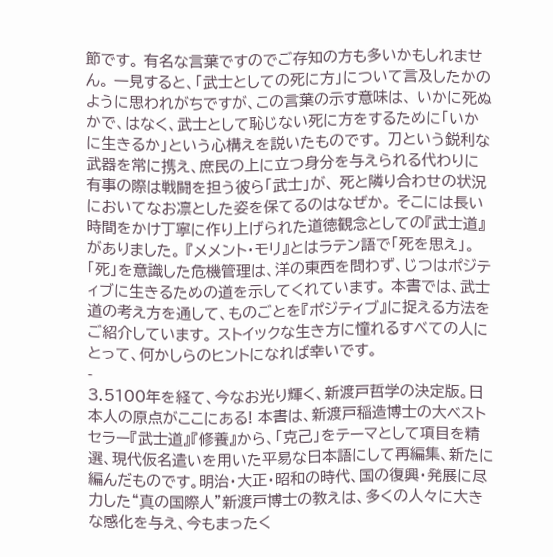節です。 有名な言葉ですのでご存知の方も多いかもしれません。 一見すると、「武士としての死に方」について言及したかのように思われがちですが、この言葉の示す意味は、 いかに死ぬかで、はなく、武士として恥じない死に方をするために「いかに生きるか」という心構えを説いたものです。 刀という鋭利な武器を常に携え、庶民の上に立つ身分を与えられる代わりに有事の際は戦闘を担う彼ら「武士」が、 死と隣り合わせの状況においてなお凛とした姿を保てるのはなぜか。 そこには長い時間をかけ丁寧に作り上げられた道徳観念としての『武士道』がありました。 『メメント・モリ』とはラテン語で「死を思え」。 「死」を意識した危機管理は、洋の東西を問わず、じつはポジティブに生きるための道を示してくれています。 本書では、武士道の考え方を通して、ものごとを『ポジティブ』に捉える方法をご紹介しています。 ストイックな生き方に憧れるすべての人にとって、何かしらのヒントになれば幸いです。
-
3.5100年を経て、今なお光り輝く、新渡戸哲学の決定版。日本人の原点がここにある! 本書は、新渡戸稲造博士の大ベストセラー『武士道』『修養』から、「克己」をテーマとして項目を精選、現代仮名遣いを用いた平易な日本語にして再編集、新たに編んだものです。明治・大正・昭和の時代、国の復興・発展に尽力した“真の国際人”新渡戸博士の教えは、多くの人々に大きな感化を与え、今もまったく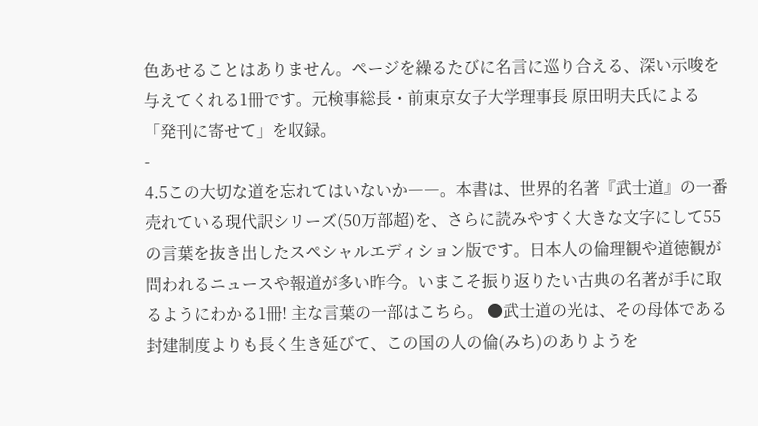色あせることはありません。ページを繰るたびに名言に巡り合える、深い示唆を与えてくれる1冊です。元検事総長・前東京女子大学理事長 原田明夫氏による「発刊に寄せて」を収録。
-
4.5この大切な道を忘れてはいないか――。本書は、世界的名著『武士道』の一番売れている現代訳シリーズ(50万部超)を、さらに読みやすく大きな文字にして55の言葉を抜き出したスペシャルエディション版です。日本人の倫理観や道徳観が問われるニュースや報道が多い昨今。いまこそ振り返りたい古典の名著が手に取るようにわかる1冊! 主な言葉の一部はこちら。 ●武士道の光は、その母体である封建制度よりも長く生き延びて、この国の人の倫(みち)のありようを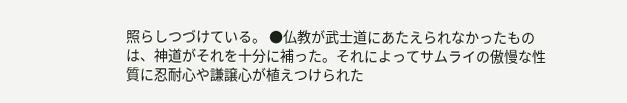照らしつづけている。 ●仏教が武士道にあたえられなかったものは、神道がそれを十分に補った。それによってサムライの傲慢な性質に忍耐心や謙譲心が植えつけられた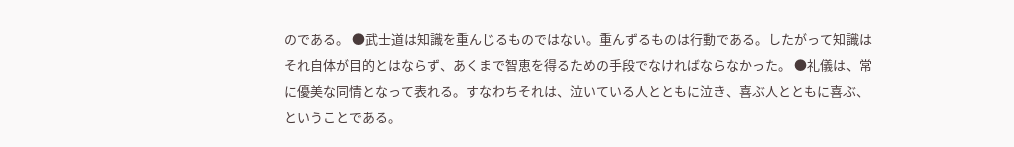のである。 ●武士道は知識を重んじるものではない。重んずるものは行動である。したがって知識はそれ自体が目的とはならず、あくまで智恵を得るための手段でなければならなかった。 ●礼儀は、常に優美な同情となって表れる。すなわちそれは、泣いている人とともに泣き、喜ぶ人とともに喜ぶ、ということである。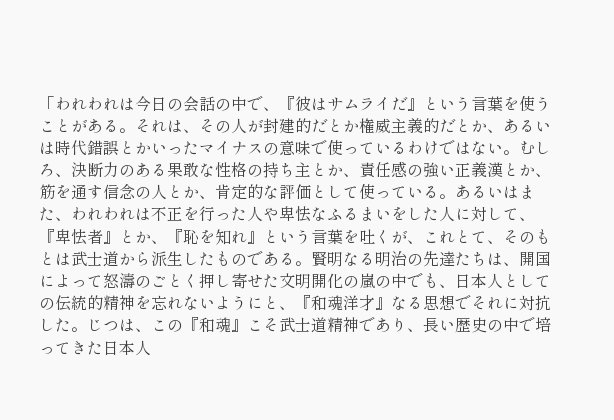「われわれは今日の会話の中で、『彼はサムライだ』という言葉を使うことがある。それは、その人が封建的だとか権威主義的だとか、あるいは時代錯誤とかいったマイナスの意味で使っているわけではない。むしろ、決断力のある果敢な性格の持ち主とか、責任感の強い正義漢とか、筋を通す信念の人とか、肯定的な評価として使っている。あるいはまた、われわれは不正を行った人や卑怯なふるまいをした人に対して、『卑怯者』とか、『恥を知れ』という言葉を吐くが、これとて、そのもとは武士道から派生したものである。賢明なる明治の先達たちは、開国によって怒濤のごとく押し寄せた文明開化の嵐の中でも、日本人としての伝統的精神を忘れないようにと、『和魂洋才』なる思想でそれに対抗した。じつは、この『和魂』こそ武士道精神であり、長い歴史の中で培ってきた日本人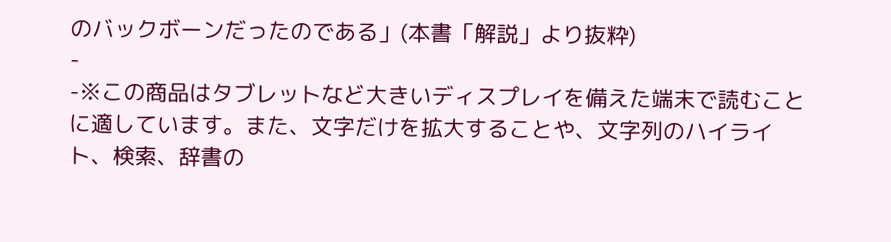のバックボーンだったのである」(本書「解説」より抜粋)
-
-※この商品はタブレットなど大きいディスプレイを備えた端末で読むことに適しています。また、文字だけを拡大することや、文字列のハイライト、検索、辞書の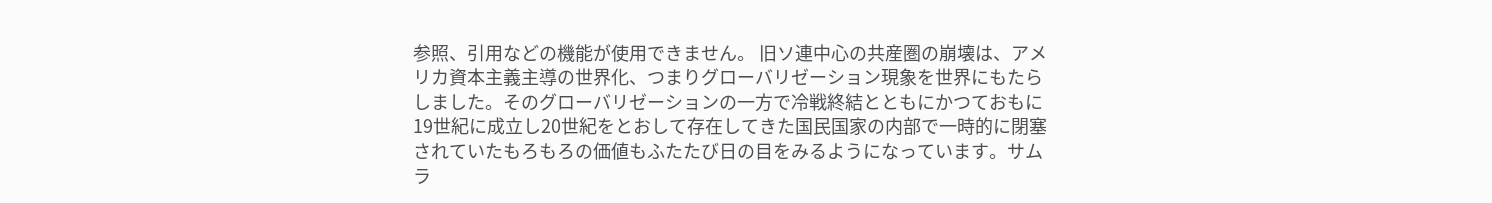参照、引用などの機能が使用できません。 旧ソ連中心の共産圏の崩壊は、アメリカ資本主義主導の世界化、つまりグローバリゼーション現象を世界にもたらしました。そのグローバリゼーションの一方で冷戦終結とともにかつておもに19世紀に成立し20世紀をとおして存在してきた国民国家の内部で一時的に閉塞されていたもろもろの価値もふたたび日の目をみるようになっています。サムラ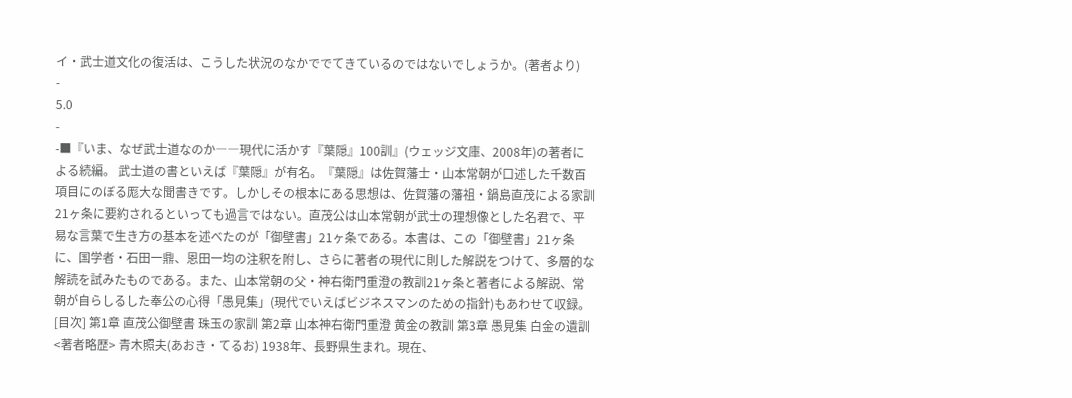イ・武士道文化の復活は、こうした状況のなかででてきているのではないでしょうか。(著者より)
-
5.0
-
-■『いま、なぜ武士道なのか――現代に活かす『葉隠』100訓』(ウェッジ文庫、2008年)の著者による続編。 武士道の書といえば『葉隠』が有名。『葉隠』は佐賀藩士・山本常朝が口述した千数百項目にのぼる厖大な聞書きです。しかしその根本にある思想は、佐賀藩の藩祖・鍋島直茂による家訓21ヶ条に要約されるといっても過言ではない。直茂公は山本常朝が武士の理想像とした名君で、平易な言葉で生き方の基本を述べたのが「御壁書」21ヶ条である。本書は、この「御壁書」21ヶ条に、国学者・石田一鼎、恩田一均の注釈を附し、さらに著者の現代に則した解説をつけて、多層的な解読を試みたものである。また、山本常朝の父・神右衛門重澄の教訓21ヶ条と著者による解説、常朝が自らしるした奉公の心得「愚見集」(現代でいえばビジネスマンのための指針)もあわせて収録。 [目次] 第1章 直茂公御壁書 珠玉の家訓 第2章 山本神右衛門重澄 黄金の教訓 第3章 愚見集 白金の遺訓 <著者略歴> 青木照夫(あおき・てるお) 1938年、長野県生まれ。現在、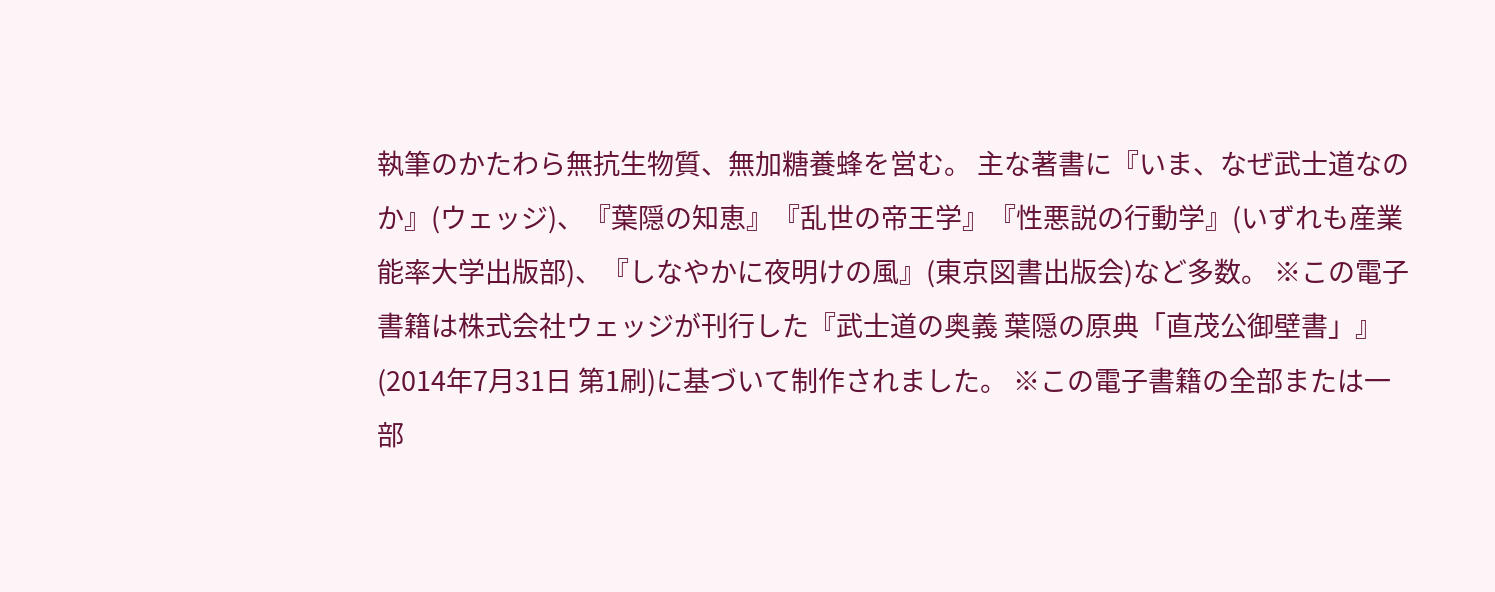執筆のかたわら無抗生物質、無加糖養蜂を営む。 主な著書に『いま、なぜ武士道なのか』(ウェッジ)、『葉隠の知恵』『乱世の帝王学』『性悪説の行動学』(いずれも産業能率大学出版部)、『しなやかに夜明けの風』(東京図書出版会)など多数。 ※この電子書籍は株式会社ウェッジが刊行した『武士道の奥義 葉隠の原典「直茂公御壁書」』(2014年7月31日 第1刷)に基づいて制作されました。 ※この電子書籍の全部または一部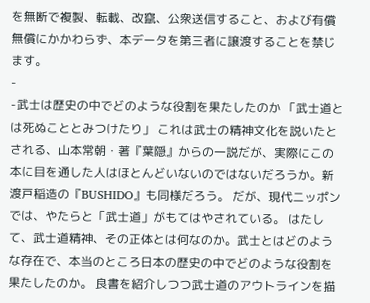を無断で複製、転載、改竄、公衆送信すること、および有償無償にかかわらず、本データを第三者に譲渡することを禁じます。
-
-武士は歴史の中でどのような役割を果たしたのか 「武士道とは死ぬこととみつけたり」 これは武士の精神文化を説いたとされる、山本常朝・著『葉隠』からの一説だが、実際にこの本に目を通した人はほとんどいないのではないだろうか。新渡戸稲造の『BUSHIDO』も同様だろう。 だが、現代ニッポンでは、やたらと「武士道」がもてはやされている。 はたして、武士道精神、その正体とは何なのか。武士とはどのような存在で、本当のところ日本の歴史の中でどのような役割を果たしたのか。 良書を紹介しつつ武士道のアウトラインを描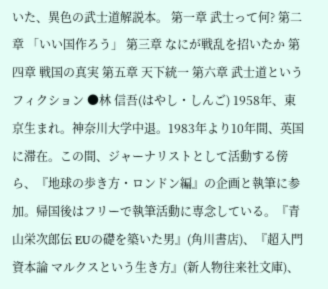いた、異色の武士道解説本。 第一章 武士って何? 第二章 「いい国作ろう」 第三章 なにが戦乱を招いたか 第四章 戦国の真実 第五章 天下統一 第六章 武士道というフィクション ●林 信吾(はやし・しんご) 1958年、東京生まれ。神奈川大学中退。1983年より10年間、英国に滞在。この間、ジャーナリストとして活動する傍ら、『地球の歩き方・ロンドン編』の企画と執筆に参加。帰国後はフリーで執筆活動に専念している。『青山栄次郎伝 EUの礎を築いた男』(角川書店)、『超入門資本論 マルクスという生き方』(新人物往来社文庫)、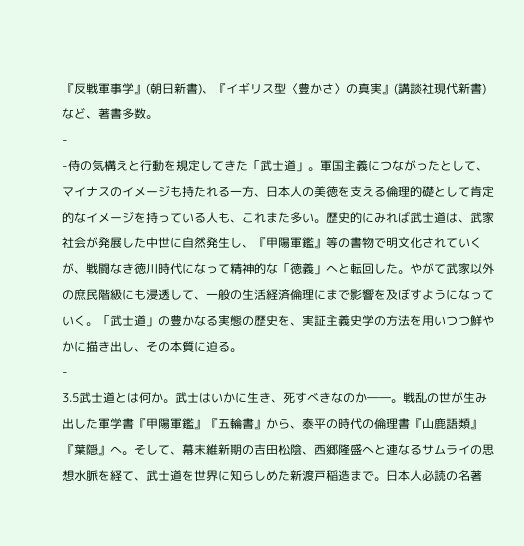『反戦軍事学』(朝日新書)、『イギリス型〈豊かさ〉の真実』(講談社現代新書)など、著書多数。
-
-侍の気構えと行動を規定してきた「武士道」。軍国主義につながったとして、マイナスのイメージも持たれる一方、日本人の美徳を支える倫理的礎として肯定的なイメージを持っている人も、これまた多い。歴史的にみれば武士道は、武家社会が発展した中世に自然発生し、『甲陽軍鑑』等の書物で明文化されていくが、戦闘なき徳川時代になって精神的な「徳義」へと転回した。やがて武家以外の庶民階級にも浸透して、一般の生活経済倫理にまで影響を及ぼすようになっていく。「武士道」の豊かなる実態の歴史を、実証主義史学の方法を用いつつ鮮やかに描き出し、その本質に迫る。
-
3.5武士道とは何か。武士はいかに生き、死すべきなのか――。戦乱の世が生み出した軍学書『甲陽軍鑑』『五輪書』から、泰平の時代の倫理書『山鹿語類』『葉隠』へ。そして、幕末維新期の吉田松陰、西郷隆盛へと連なるサムライの思想水脈を経て、武士道を世界に知らしめた新渡戸稲造まで。日本人必読の名著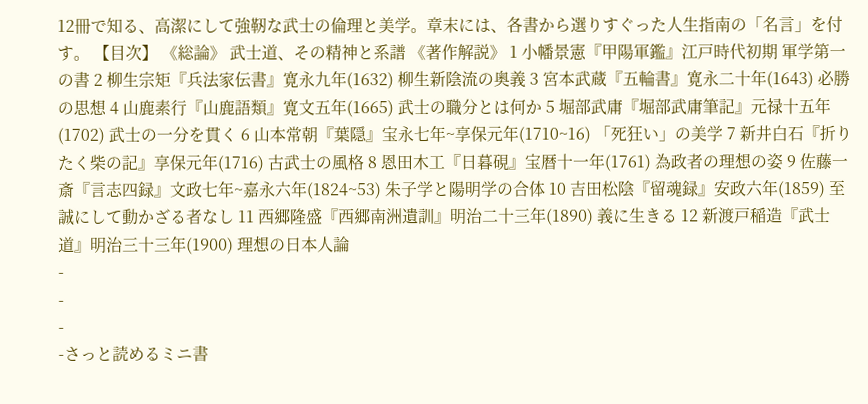12冊で知る、高潔にして強靭な武士の倫理と美学。章末には、各書から選りすぐった人生指南の「名言」を付す。 【目次】 《総論》 武士道、その精神と系譜 《著作解説》 1 小幡景憲『甲陽軍鑑』江戸時代初期 軍学第一の書 2 柳生宗矩『兵法家伝書』寛永九年(1632) 柳生新陰流の奥義 3 宮本武蔵『五輪書』寛永二十年(1643) 必勝の思想 4 山鹿素行『山鹿語類』寛文五年(1665) 武士の職分とは何か 5 堀部武庸『堀部武庸筆記』元禄十五年(1702) 武士の一分を貫く 6 山本常朝『葉隠』宝永七年~享保元年(1710~16) 「死狂い」の美学 7 新井白石『折りたく柴の記』享保元年(1716) 古武士の風格 8 恩田木工『日暮硯』宝暦十一年(1761) 為政者の理想の姿 9 佐藤一斎『言志四録』文政七年~嘉永六年(1824~53) 朱子学と陽明学の合体 10 吉田松陰『留魂録』安政六年(1859) 至誠にして動かざる者なし 11 西郷隆盛『西郷南洲遺訓』明治二十三年(1890) 義に生きる 12 新渡戸稲造『武士道』明治三十三年(1900) 理想の日本人論
-
-
-
-さっと読めるミニ書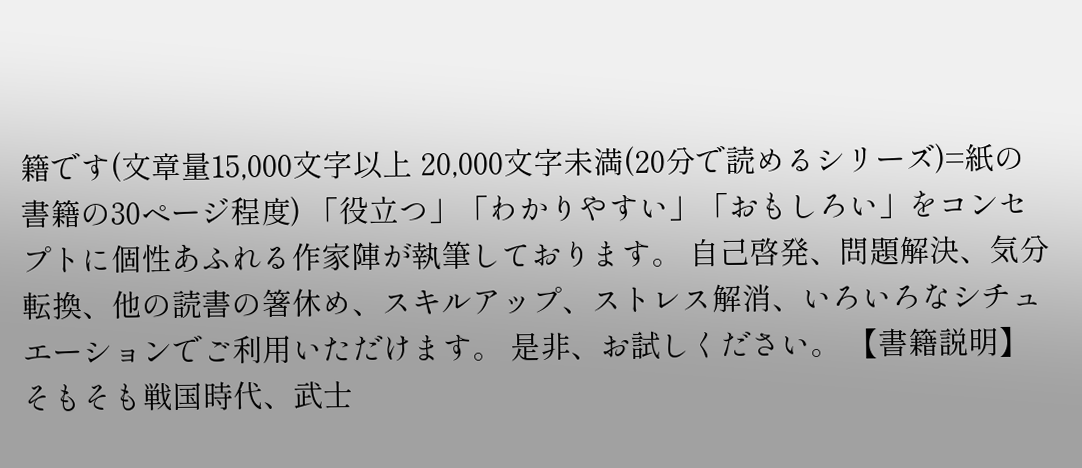籍です(文章量15,000文字以上 20,000文字未満(20分で読めるシリーズ)=紙の書籍の30ページ程度) 「役立つ」「わかりやすい」「おもしろい」をコンセプトに個性あふれる作家陣が執筆しております。 自己啓発、問題解決、気分転換、他の読書の箸休め、スキルアップ、ストレス解消、いろいろなシチュエーションでご利用いただけます。 是非、お試しください。 【書籍説明】 そもそも戦国時代、武士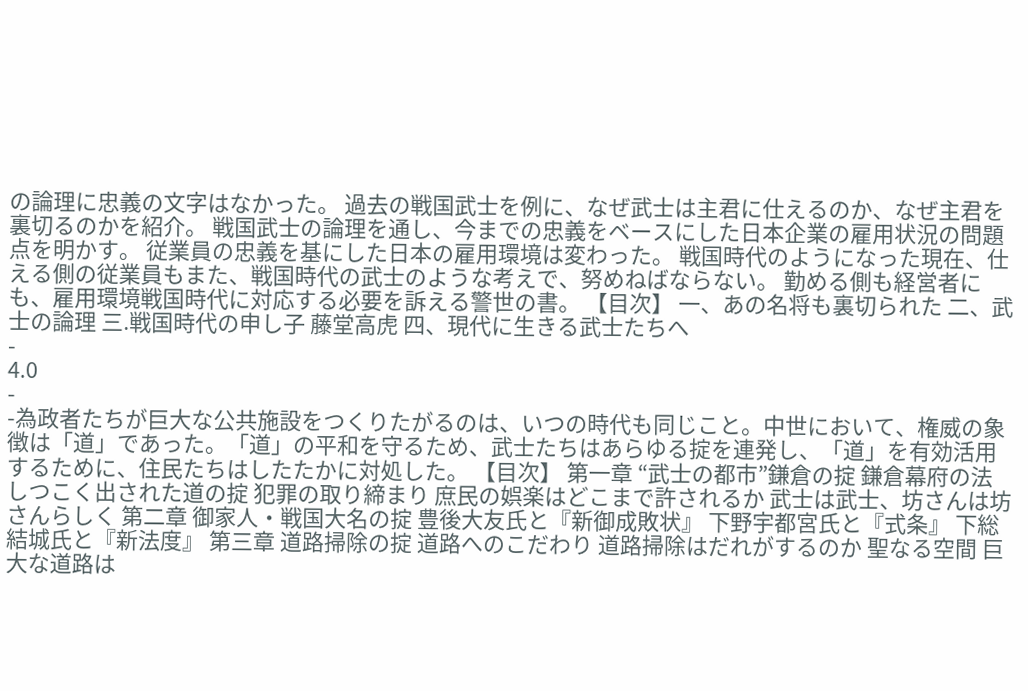の論理に忠義の文字はなかった。 過去の戦国武士を例に、なぜ武士は主君に仕えるのか、なぜ主君を裏切るのかを紹介。 戦国武士の論理を通し、今までの忠義をベースにした日本企業の雇用状況の問題点を明かす。 従業員の忠義を基にした日本の雇用環境は変わった。 戦国時代のようになった現在、仕える側の従業員もまた、戦国時代の武士のような考えで、努めねばならない。 勤める側も経営者にも、雇用環境戦国時代に対応する必要を訴える警世の書。 【目次】 一、あの名将も裏切られた 二、武士の論理 三.戦国時代の申し子 藤堂高虎 四、現代に生きる武士たちへ
-
4.0
-
-為政者たちが巨大な公共施設をつくりたがるのは、いつの時代も同じこと。中世において、権威の象徴は「道」であった。「道」の平和を守るため、武士たちはあらゆる掟を連発し、「道」を有効活用するために、住民たちはしたたかに対処した。 【目次】 第一章 “武士の都市”鎌倉の掟 鎌倉幕府の法 しつこく出された道の掟 犯罪の取り締まり 庶民の娯楽はどこまで許されるか 武士は武士、坊さんは坊さんらしく 第二章 御家人・戦国大名の掟 豊後大友氏と『新御成敗状』 下野宇都宮氏と『式条』 下総結城氏と『新法度』 第三章 道路掃除の掟 道路へのこだわり 道路掃除はだれがするのか 聖なる空間 巨大な道路は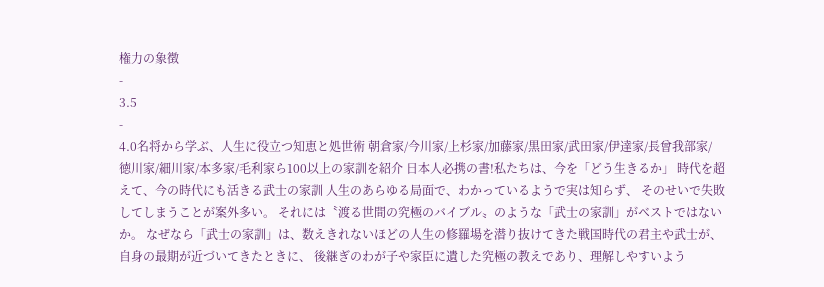権力の象徴
-
3.5
-
4.0名将から学ぶ、人生に役立つ知恵と処世術 朝倉家/今川家/上杉家/加藤家/黒田家/武田家/伊達家/長曾我部家/ 徳川家/細川家/本多家/毛利家ら100以上の家訓を紹介 日本人必携の書!私たちは、今を「どう生きるか」 時代を超えて、今の時代にも活きる武士の家訓 人生のあらゆる局面で、わかっているようで実は知らず、 そのせいで失敗してしまうことが案外多い。 それには〝渡る世間の究極のバイブル〟のような「武士の家訓」がベストではないか。 なぜなら「武士の家訓」は、数えきれないほどの人生の修羅場を潜り抜けてきた戦国時代の君主や武士が、自身の最期が近づいてきたときに、 後継ぎのわが子や家臣に遺した究極の教えであり、理解しやすいよう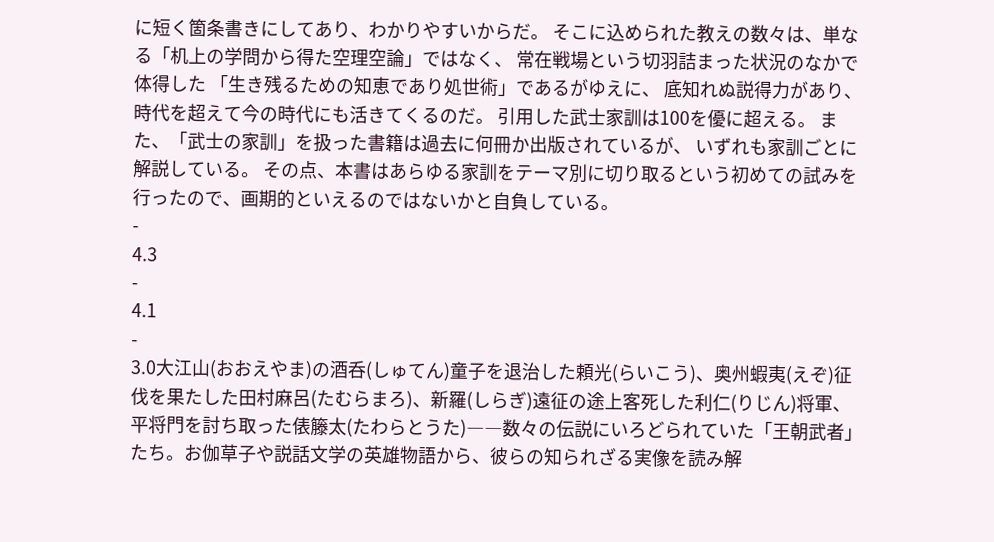に短く箇条書きにしてあり、わかりやすいからだ。 そこに込められた教えの数々は、単なる「机上の学問から得た空理空論」ではなく、 常在戦場という切羽詰まった状況のなかで体得した 「生き残るための知恵であり処世術」であるがゆえに、 底知れぬ説得力があり、時代を超えて今の時代にも活きてくるのだ。 引用した武士家訓は100を優に超える。 また、「武士の家訓」を扱った書籍は過去に何冊か出版されているが、 いずれも家訓ごとに解説している。 その点、本書はあらゆる家訓をテーマ別に切り取るという初めての試みを行ったので、画期的といえるのではないかと自負している。
-
4.3
-
4.1
-
3.0大江山(おおえやま)の酒呑(しゅてん)童子を退治した頼光(らいこう)、奥州蝦夷(えぞ)征伐を果たした田村麻呂(たむらまろ)、新羅(しらぎ)遠征の途上客死した利仁(りじん)将軍、平将門を討ち取った俵籐太(たわらとうた)――数々の伝説にいろどられていた「王朝武者」たち。お伽草子や説話文学の英雄物語から、彼らの知られざる実像を読み解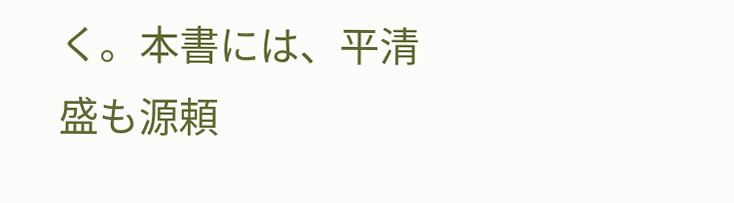く。本書には、平清盛も源頼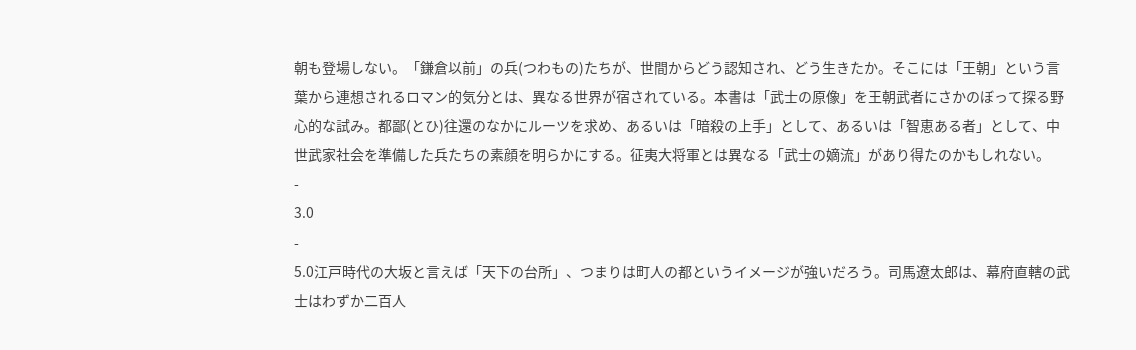朝も登場しない。「鎌倉以前」の兵(つわもの)たちが、世間からどう認知され、どう生きたか。そこには「王朝」という言葉から連想されるロマン的気分とは、異なる世界が宿されている。本書は「武士の原像」を王朝武者にさかのぼって探る野心的な試み。都鄙(とひ)往還のなかにルーツを求め、あるいは「暗殺の上手」として、あるいは「智恵ある者」として、中世武家社会を準備した兵たちの素顔を明らかにする。征夷大将軍とは異なる「武士の嫡流」があり得たのかもしれない。
-
3.0
-
5.0江戸時代の大坂と言えば「天下の台所」、つまりは町人の都というイメージが強いだろう。司馬遼太郎は、幕府直轄の武士はわずか二百人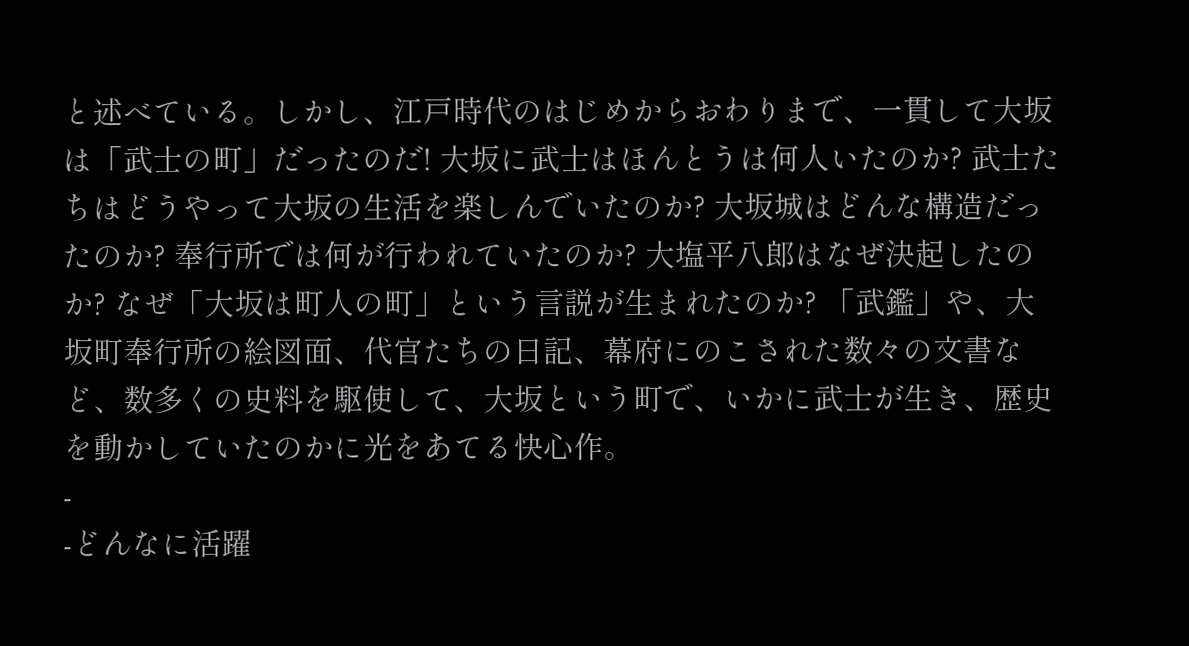と述べている。しかし、江戸時代のはじめからおわりまで、一貫して大坂は「武士の町」だったのだ! 大坂に武士はほんとうは何人いたのか? 武士たちはどうやって大坂の生活を楽しんでいたのか? 大坂城はどんな構造だったのか? 奉行所では何が行われていたのか? 大塩平八郎はなぜ決起したのか? なぜ「大坂は町人の町」という言説が生まれたのか? 「武鑑」や、大坂町奉行所の絵図面、代官たちの日記、幕府にのこされた数々の文書など、数多くの史料を駆使して、大坂という町で、いかに武士が生き、歴史を動かしていたのかに光をあてる快心作。
-
-どんなに活躍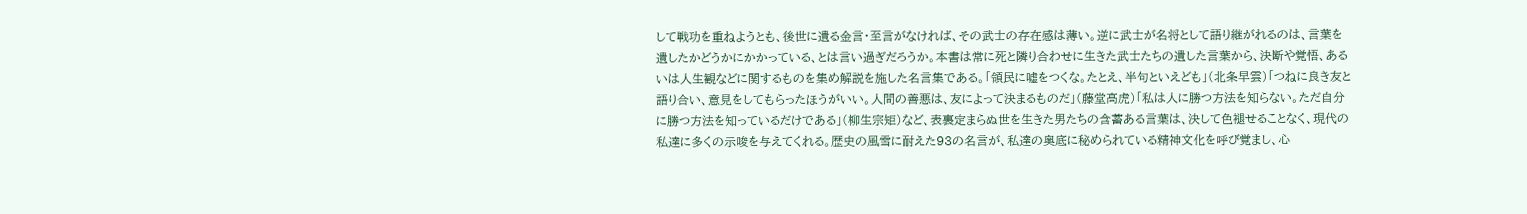して戦功を重ねようとも、後世に遺る金言・至言がなければ、その武士の存在感は薄い。逆に武士が名将として語り継がれるのは、言葉を遺したかどうかにかかっている、とは言い過ぎだろうか。本書は常に死と隣り合わせに生きた武士たちの遺した言葉から、決断や覚悟、あるいは人生観などに関するものを集め解説を施した名言集である。「領民に嘘をつくな。たとえ、半句といえども」(北条早雲)「つねに良き友と語り合い、意見をしてもらったほうがいい。人間の善悪は、友によって決まるものだ」(藤堂高虎)「私は人に勝つ方法を知らない。ただ自分に勝つ方法を知っているだけである」(柳生宗矩)など、表裏定まらぬ世を生きた男たちの含蓄ある言葉は、決して色褪せることなく、現代の私達に多くの示唆を与えてくれる。歴史の風雪に耐えた93の名言が、私達の奥底に秘められている精神文化を呼び覚まし、心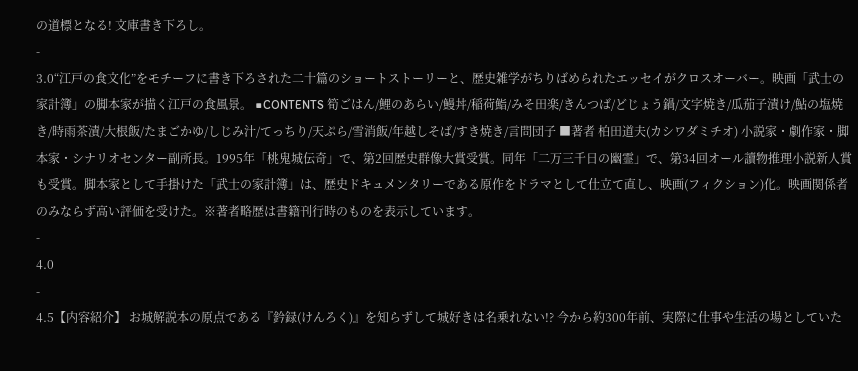の道標となる! 文庫書き下ろし。
-
3.0“江戸の食文化”をモチーフに書き下ろされた二十篇のショートストーリーと、歴史雑学がちりばめられたエッセイがクロスオーバー。映画「武士の家計簿」の脚本家が描く江戸の食風景。 ■CONTENTS 筍ごはん/鯉のあらい/鰻丼/稲荷鮨/みそ田楽/きんつば/どじょう鍋/文字焼き/瓜茄子漬け/鮎の塩焼き/時雨茶漬/大根飯/たまごかゆ/しじみ汁/てっちり/天ぷら/雪消飯/年越しそば/すき焼き/言問団子 ■著者 柏田道夫(カシワダミチオ) 小説家・劇作家・脚本家・シナリオセンター副所長。1995年「桃鬼城伝奇」で、第2回歴史群像大賞受賞。同年「二万三千日の幽霊」で、第34回オール讀物推理小説新人賞も受賞。脚本家として手掛けた「武士の家計簿」は、歴史ドキュメンタリーである原作をドラマとして仕立て直し、映画(フィクション)化。映画関係者のみならず高い評価を受けた。※著者略歴は書籍刊行時のものを表示しています。
-
4.0
-
4.5【内容紹介】 お城解説本の原点である『鈐録(けんろく)』を知らずして城好きは名乗れない!? 今から約300年前、実際に仕事や生活の場としていた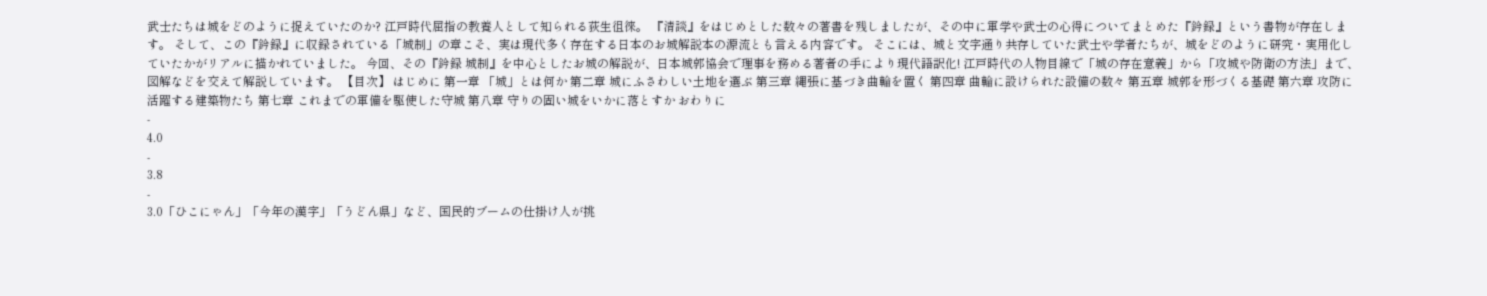武士たちは城をどのように捉えていたのか? 江戸時代屈指の教養人として知られる荻生徂徠。 『清談』をはじめとした数々の著書を残しましたが、その中に軍学や武士の心得についてまとめた『鈐録』という書物が存在します。 そして、この『鈐録』に収録されている「城制」の章こそ、実は現代多く存在する日本のお城解説本の源流とも言える内容です。 そこには、城と文字通り共存していた武士や学者たちが、城をどのように研究・実用化していたかがリアルに描かれていました。 今回、その『鈐録 城制』を中心としたお城の解説が、日本城郭協会で理事を務める著者の手により現代語訳化! 江戸時代の人物目線で「城の存在意義」から「攻城や防衛の方法」まで、図解などを交えて解説しています。 【目次】 はじめに 第一章 「城」とは何か 第二章 城にふさわしい土地を選ぶ 第三章 縄張に基づき曲輪を置く 第四章 曲輪に設けられた設備の数々 第五章 城郭を形づくる基礎 第六章 攻防に活躍する建築物たち 第七章 これまでの軍備を駆使した守城 第八章 守りの固い城をいかに落とすか おわりに
-
4.0
-
3.8
-
3.0「ひこにゃん」「今年の漢字」「うどん県」など、国民的ブームの仕掛け人が挑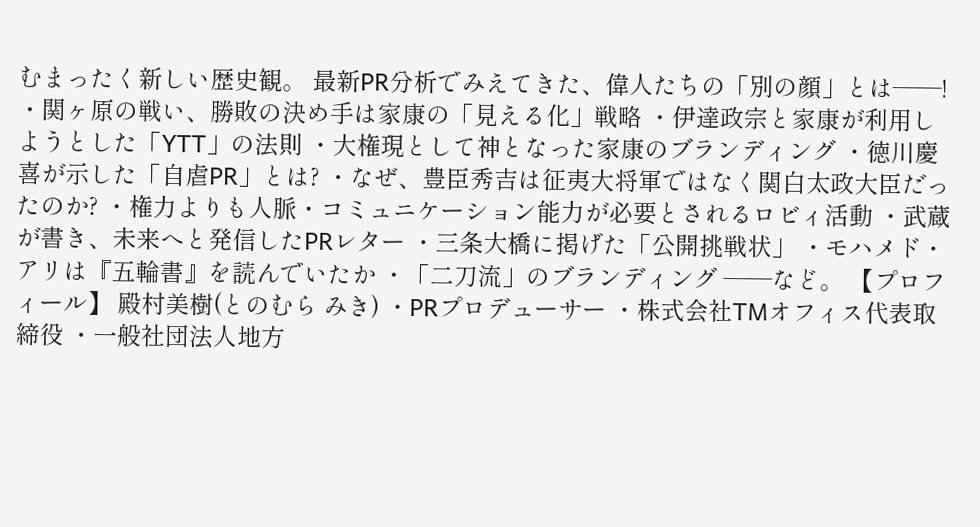むまったく新しい歴史観。 最新PR分析でみえてきた、偉人たちの「別の顔」とは――! ・関ヶ原の戦い、勝敗の決め手は家康の「見える化」戦略 ・伊達政宗と家康が利用しようとした「YTT」の法則 ・大権現として神となった家康のブランディング ・徳川慶喜が示した「自虐PR」とは? ・なぜ、豊臣秀吉は征夷大将軍ではなく関白太政大臣だったのか? ・権力よりも人脈・コミュニケーション能力が必要とされるロビィ活動 ・武蔵が書き、未来へと発信したPRレター ・三条大橋に掲げた「公開挑戦状」 ・モハメド・アリは『五輪書』を読んでいたか ・「二刀流」のブランディング ――など。 【プロフィール】 殿村美樹(とのむら みき) ・PRプロデューサー ・株式会社TMオフィス代表取締役 ・一般社団法人地方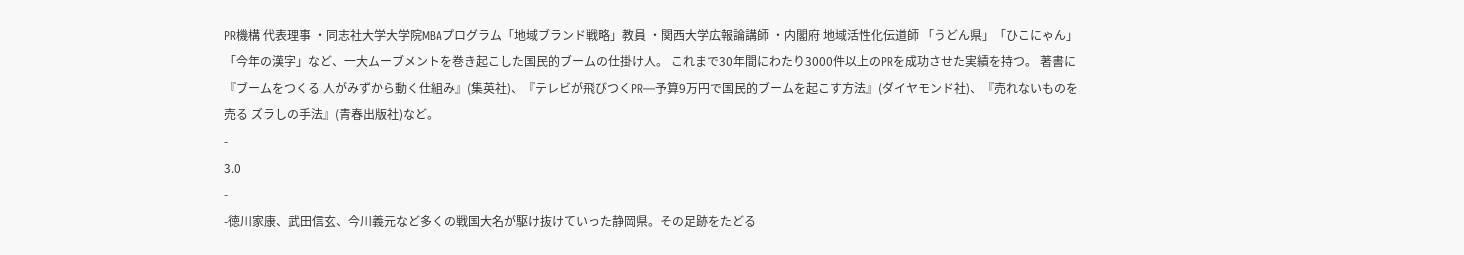PR機構 代表理事 ・同志社大学大学院MBAプログラム「地域ブランド戦略」教員 ・関西大学広報論講師 ・内閣府 地域活性化伝道師 「うどん県」「ひこにゃん」「今年の漢字」など、一大ムーブメントを巻き起こした国民的ブームの仕掛け人。 これまで30年間にわたり3000件以上のPRを成功させた実績を持つ。 著書に『ブームをつくる 人がみずから動く仕組み』(集英社)、『テレビが飛びつくPR―予算9万円で国民的ブームを起こす方法』(ダイヤモンド社)、『売れないものを売る ズラしの手法』(青春出版社)など。
-
3.0
-
-徳川家康、武田信玄、今川義元など多くの戦国大名が駆け抜けていった静岡県。その足跡をたどる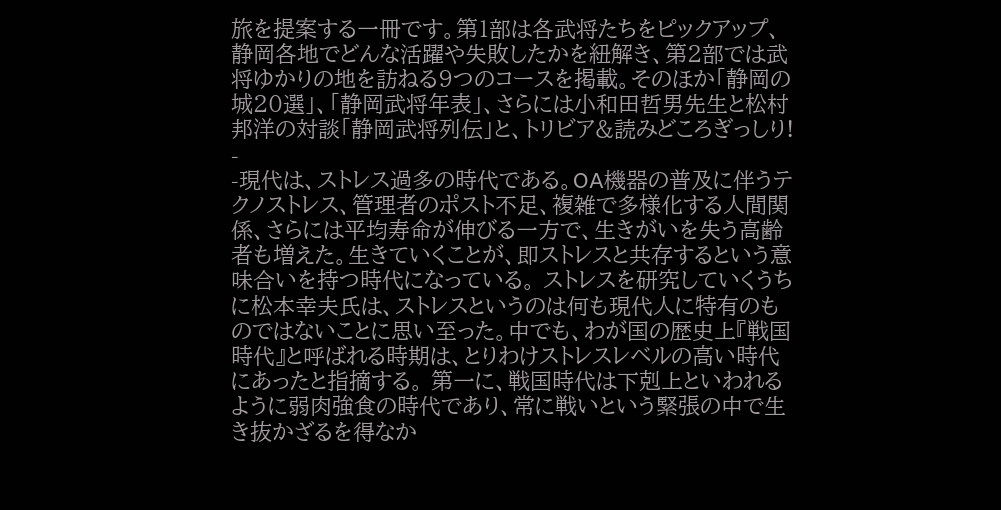旅を提案する一冊です。第1部は各武将たちをピックアップ、静岡各地でどんな活躍や失敗したかを紐解き、第2部では武将ゆかりの地を訪ねる9つのコースを掲載。そのほか「静岡の城20選」、「静岡武将年表」、さらには小和田哲男先生と松村邦洋の対談「静岡武将列伝」と、トリビア&読みどころぎっしり!
-
-現代は、ストレス過多の時代である。OA機器の普及に伴うテクノストレス、管理者のポスト不足、複雑で多様化する人間関係、さらには平均寿命が伸びる一方で、生きがいを失う高齢者も増えた。生きていくことが、即ストレスと共存するという意味合いを持つ時代になっている。 ストレスを研究していくうちに松本幸夫氏は、ストレスというのは何も現代人に特有のものではないことに思い至った。中でも、わが国の歴史上『戦国時代』と呼ばれる時期は、とりわけストレスレベルの高い時代にあったと指摘する。 第一に、戦国時代は下剋上といわれるように弱肉強食の時代であり、常に戦いという緊張の中で生き抜かざるを得なか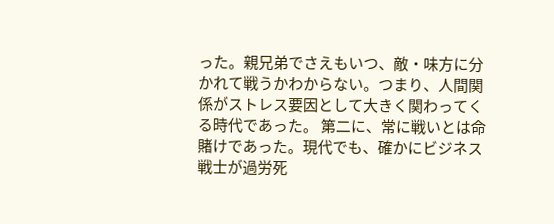った。親兄弟でさえもいつ、敵・味方に分かれて戦うかわからない。つまり、人間関係がストレス要因として大きく関わってくる時代であった。 第二に、常に戦いとは命賭けであった。現代でも、確かにビジネス戦士が過労死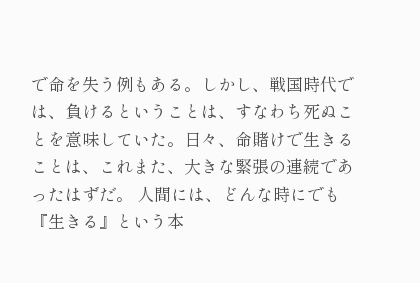で命を失う例もある。しかし、戦国時代では、負けるということは、すなわち死ぬことを意味していた。日々、命賭けで生きることは、これまた、大きな緊張の連続であったはずだ。 人間には、どんな時にでも『生きる』という本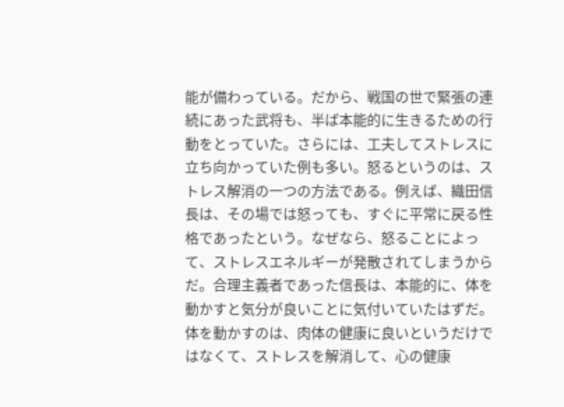能が備わっている。だから、戦国の世で緊張の連続にあった武将も、半ば本能的に生きるための行動をとっていた。さらには、工夫してストレスに立ち向かっていた例も多い。怒るというのは、ストレス解消の一つの方法である。例えば、織田信長は、その場では怒っても、すぐに平常に戻る性格であったという。なぜなら、怒ることによって、ストレスエネルギーが発散されてしまうからだ。合理主義者であった信長は、本能的に、体を動かすと気分が良いことに気付いていたはずだ。体を動かすのは、肉体の健康に良いというだけではなくて、ストレスを解消して、心の健康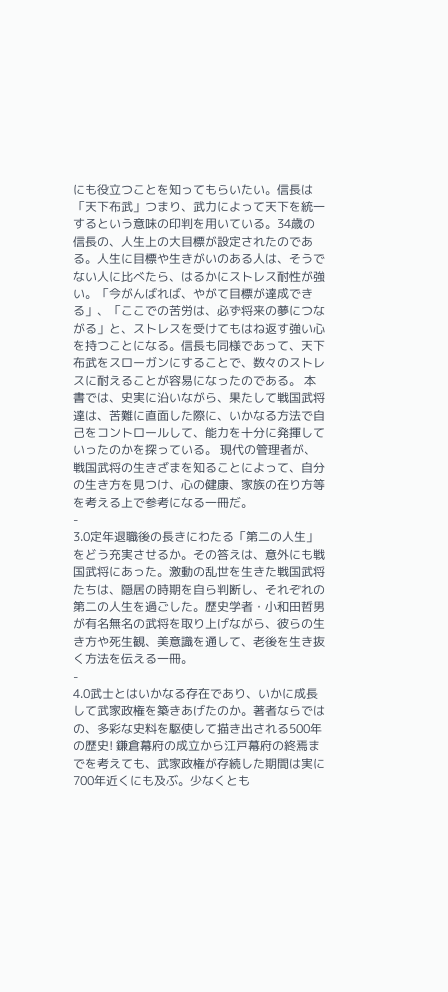にも役立つことを知ってもらいたい。信長は「天下布武」つまり、武力によって天下を統一するという意味の印判を用いている。34歳の信長の、人生上の大目標が設定されたのである。人生に目標や生きがいのある人は、そうでない人に比べたら、はるかにストレス耐性が強い。「今がんばれば、やがて目標が達成できる」、「ここでの苦労は、必ず将来の夢につながる」と、ストレスを受けてもはね返す強い心を持つことになる。信長も同様であって、天下布武をスローガンにすることで、数々のストレスに耐えることが容易になったのである。 本書では、史実に沿いながら、果たして戦国武将達は、苦難に直面した際に、いかなる方法で自己をコントロールして、能力を十分に発揮していったのかを探っている。 現代の管理者が、戦国武将の生きざまを知ることによって、自分の生き方を見つけ、心の健康、家族の在り方等を考える上で参考になる一冊だ。
-
3.0定年退職後の長きにわたる「第二の人生」をどう充実させるか。その答えは、意外にも戦国武将にあった。激動の乱世を生きた戦国武将たちは、隠居の時期を自ら判断し、それぞれの第二の人生を過ごした。歴史学者・小和田哲男が有名無名の武将を取り上げながら、彼らの生き方や死生観、美意識を通して、老後を生き抜く方法を伝える一冊。
-
4.0武士とはいかなる存在であり、いかに成長して武家政権を築きあげたのか。著者ならではの、多彩な史料を駆使して描き出される500年の歴史! 鎌倉幕府の成立から江戸幕府の終焉までを考えても、武家政権が存続した期間は実に700年近くにも及ぶ。少なくとも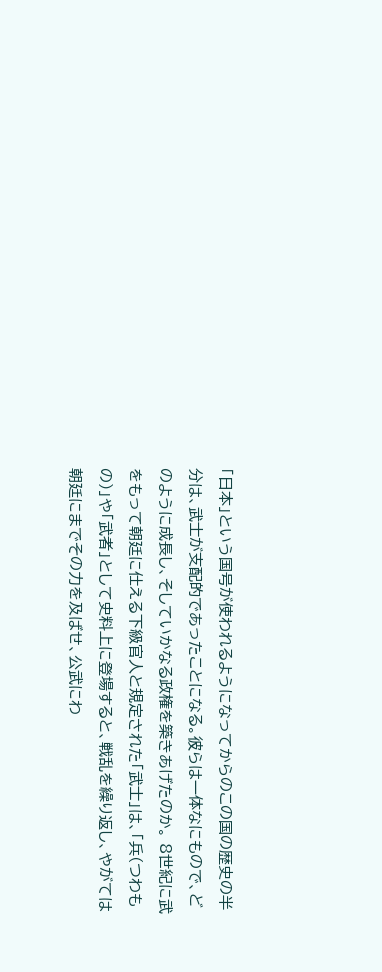「日本」という国号が使われるようになってからのこの国の歴史の半分は、武士が支配的であったことになる。彼らは一体なにもので、どのように成長し、そしていかなる政権を築きあげたのか。 8世紀に武をもって朝廷に仕える下級官人と規定された「武士」は、「兵(つわもの)」や「武者」として史料上に登場すると、戦乱を繰り返し、やがては朝廷にまでその力を及ばせ、公武にわ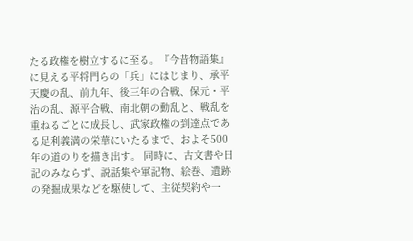たる政権を樹立するに至る。『今昔物語集』に見える平将門らの「兵」にはじまり、承平天慶の乱、前九年、後三年の合戦、保元・平治の乱、源平合戦、南北朝の動乱と、戦乱を重ねるごとに成長し、武家政権の到達点である足利義満の栄華にいたるまで、およそ500年の道のりを描き出す。 同時に、古文書や日記のみならず、説話集や軍記物、絵巻、遺跡の発掘成果などを駆使して、主従契約や一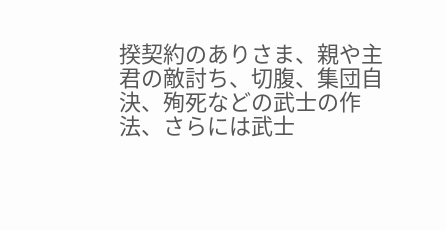揆契約のありさま、親や主君の敵討ち、切腹、集団自決、殉死などの武士の作法、さらには武士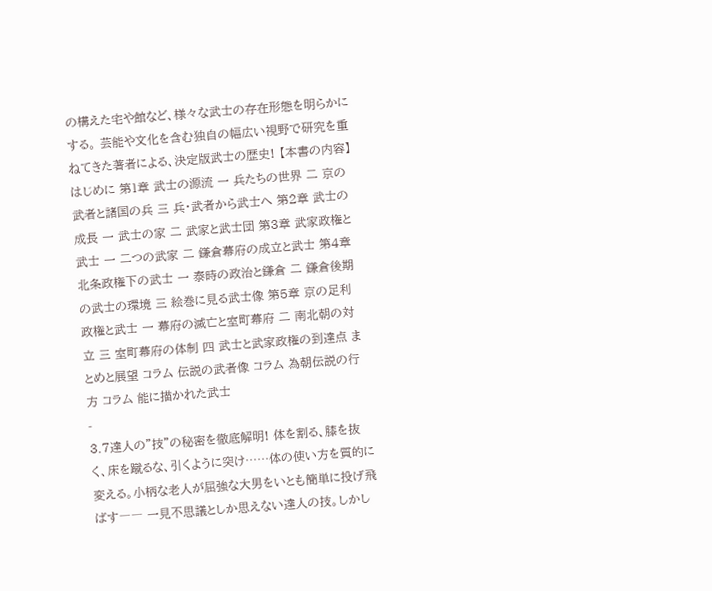の構えた宅や館など、様々な武士の存在形態を明らかにする。 芸能や文化を含む独自の幅広い視野で研究を重ねてきた著者による、決定版武士の歴史! 【本書の内容】 はじめに 第1章 武士の源流 一 兵たちの世界 二 京の武者と諸国の兵 三 兵・武者から武士へ 第2章 武士の成長 一 武士の家 二 武家と武士団 第3章 武家政権と武士 一 二つの武家 二 鎌倉幕府の成立と武士 第4章 北条政権下の武士 一 泰時の政治と鎌倉 二 鎌倉後期の武士の環境 三 絵巻に見る武士像 第5章 京の足利政権と武士 一 幕府の滅亡と室町幕府 二 南北朝の対立 三 室町幕府の体制 四 武士と武家政権の到達点 まとめと展望 コラム 伝説の武者像 コラム 為朝伝説の行方 コラム 能に描かれた武士
-
3.7達人の"技"の秘密を徹底解明! 体を割る、膝を抜く、床を蹴るな、引くように突け……体の使い方を質的に変える。小柄な老人が屈強な大男をいとも簡単に投げ飛ばす―― 一見不思議としか思えない達人の技。しかし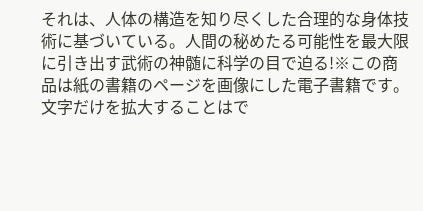それは、人体の構造を知り尽くした合理的な身体技術に基づいている。人間の秘めたる可能性を最大限に引き出す武術の神髄に科学の目で迫る!※この商品は紙の書籍のページを画像にした電子書籍です。文字だけを拡大することはで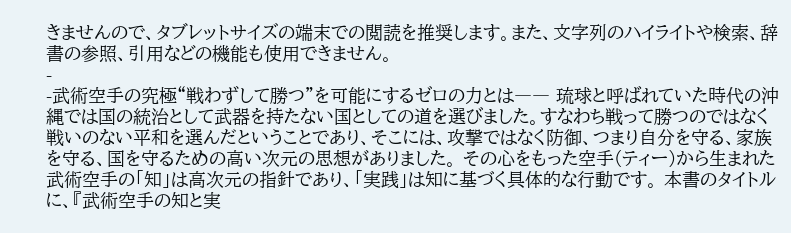きませんので、タブレットサイズの端末での閲読を推奨します。また、文字列のハイライトや検索、辞書の参照、引用などの機能も使用できません。
-
-武術空手の究極“戦わずして勝つ”を可能にするゼロの力とは―― 琉球と呼ばれていた時代の沖縄では国の統治として武器を持たない国としての道を選びました。すなわち戦って勝つのではなく戦いのない平和を選んだということであり、そこには、攻撃ではなく防御、つまり自分を守る、家族を守る、国を守るための高い次元の思想がありました。 その心をもった空手(ティー)から生まれた武術空手の「知」は高次元の指針であり、「実践」は知に基づく具体的な行動です。 本書のタイトルに、『武術空手の知と実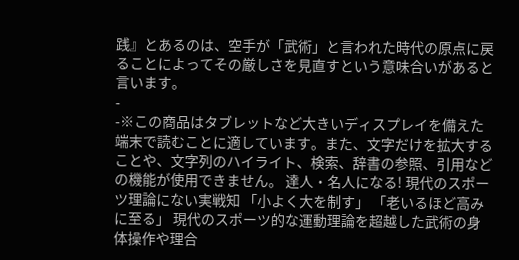践』とあるのは、空手が「武術」と言われた時代の原点に戻ることによってその厳しさを見直すという意味合いがあると言います。
-
-※この商品はタブレットなど大きいディスプレイを備えた端末で読むことに適しています。また、文字だけを拡大することや、文字列のハイライト、検索、辞書の参照、引用などの機能が使用できません。 達人・名人になる! 現代のスポーツ理論にない実戦知 「小よく大を制す」 「老いるほど高みに至る」 現代のスポーツ的な運動理論を超越した武術の身体操作や理合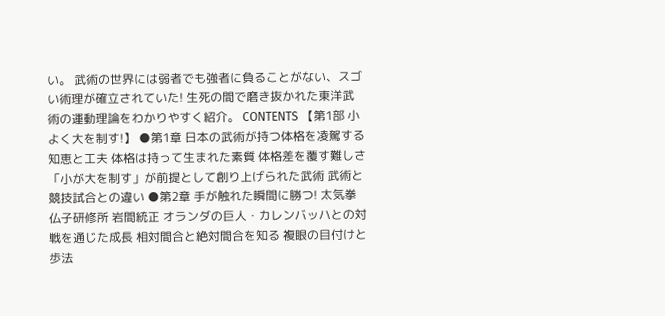い。 武術の世界には弱者でも強者に負ることがない、スゴい術理が確立されていた! 生死の間で磨き抜かれた東洋武術の運動理論をわかりやすく紹介。 CONTENTS 【第1部 小よく大を制す!】 ●第1章 日本の武術が持つ体格を凌駕する知恵と工夫 体格は持って生まれた素質 体格差を覆す難しさ 「小が大を制す」が前提として創り上げられた武術 武術と競技試合との違い ●第2章 手が触れた瞬間に勝つ! 太気拳仏子研修所 岩間統正 オランダの巨人・カレンバッハとの対戦を通じた成長 相対間合と絶対間合を知る 複眼の目付けと歩法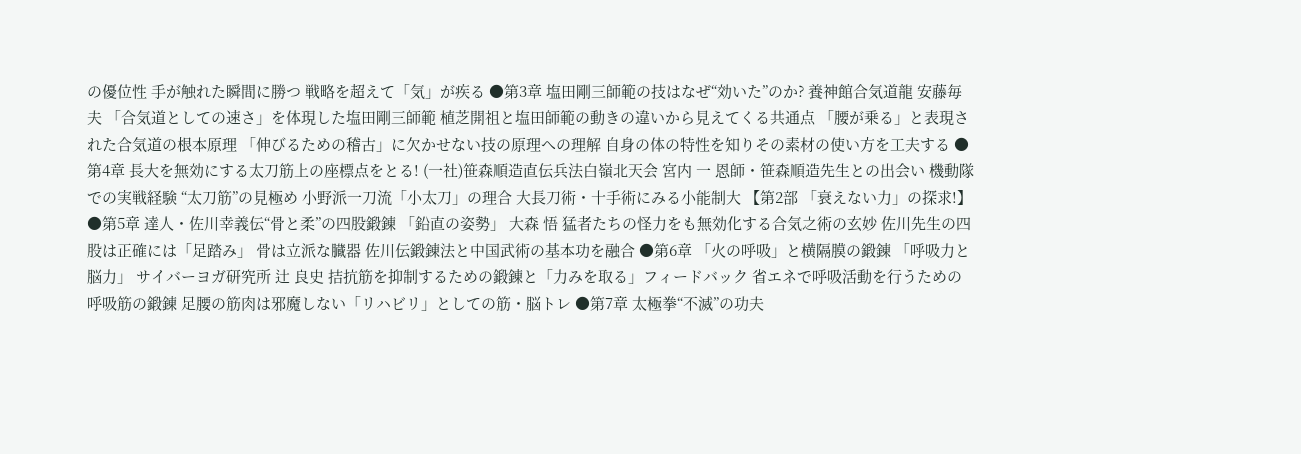の優位性 手が触れた瞬間に勝つ 戦略を超えて「気」が疾る ●第3章 塩田剛三師範の技はなぜ“効いた”のか? 養神館合気道龍 安藤毎夫 「合気道としての速さ」を体現した塩田剛三師範 植芝開祖と塩田師範の動きの違いから見えてくる共通点 「腰が乗る」と表現された合気道の根本原理 「伸びるための稽古」に欠かせない技の原理への理解 自身の体の特性を知りその素材の使い方を工夫する ●第4章 長大を無効にする太刀筋上の座標点をとる! (一社)笹森順造直伝兵法白嶺北天会 宮内 一 恩師・笹森順造先生との出会い 機動隊での実戦経験 “太刀筋”の見極め 小野派一刀流「小太刀」の理合 大長刀術・十手術にみる小能制大 【第2部 「衰えない力」の探求!】 ●第5章 達人・佐川幸義伝“骨と柔”の四股鍛錬 「鉛直の姿勢」 大森 悟 猛者たちの怪力をも無効化する合気之術の玄妙 佐川先生の四股は正確には「足踏み」 骨は立派な臓器 佐川伝鍛錬法と中国武術の基本功を融合 ●第6章 「火の呼吸」と横隔膜の鍛錬 「呼吸力と脳力」 サイバーヨガ研究所 辻 良史 拮抗筋を抑制するための鍛錬と「力みを取る」フィードバック 省エネで呼吸活動を行うための呼吸筋の鍛錬 足腰の筋肉は邪魔しない「リハビリ」としての筋・脳トレ ●第7章 太極拳“不滅”の功夫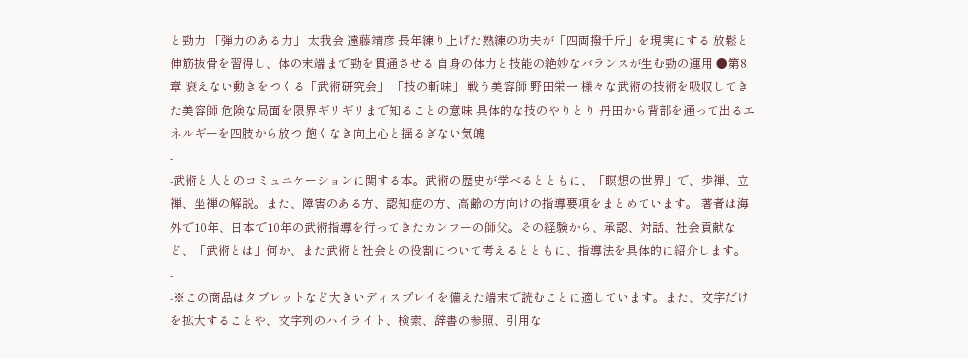と勁力 「弾力のある力」 太我会 遠藤靖彦 長年練り上げた熟練の功夫が「四両撥千斤」を現実にする 放鬆と伸筋抜骨を習得し、体の末端まで勁を貫通させる 自身の体力と技能の絶妙なバランスが生む勁の運用 ●第8章 衰えない動きをつくる「武術研究会」 「技の斬味」 戦う美容師 野田栄一 様々な武術の技術を吸収してきた美容師 危険な局面を限界ギリギリまで知ることの意味 具体的な技のやりとり 丹田から背部を通って出るエネルギーを四肢から放つ 飽くなき向上心と揺るぎない気魄
-
-武術と人とのコミュニケーションに関する本。武術の歴史が学べるとともに、「瞑想の世界」で、歩禅、立禅、坐禅の解説。また、障害のある方、認知症の方、高齢の方向けの指導要項をまとめています。 著者は海外で10年、日本で10年の武術指導を行ってきたカンフーの師父。その経験から、承認、対話、社会貢献など、「武術とは」何か、また武術と社会との役割について考えるとともに、指導法を具体的に紹介します。
-
-※この商品はタブレットなど大きいディスプレイを備えた端末で読むことに適しています。また、文字だけを拡大することや、文字列のハイライト、検索、辞書の参照、引用な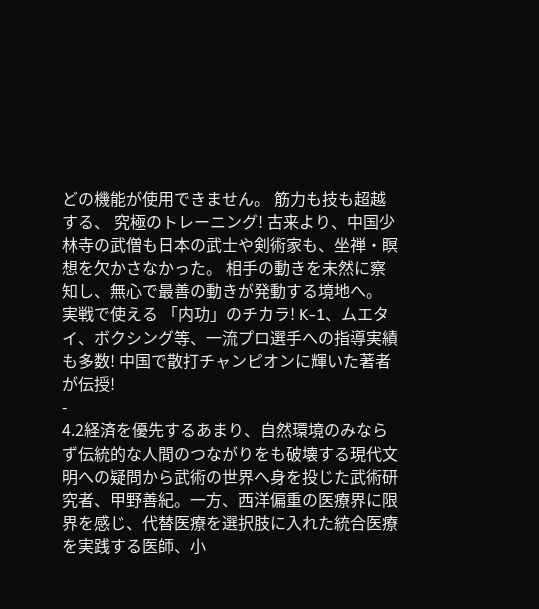どの機能が使用できません。 筋力も技も超越する、 究極のトレーニング! 古来より、中国少林寺の武僧も日本の武士や剣術家も、坐禅・瞑想を欠かさなかった。 相手の動きを未然に察知し、無心で最善の動きが発動する境地へ。 実戦で使える 「内功」のチカラ! K-1、ムエタイ、ボクシング等、一流プロ選手への指導実績も多数! 中国で散打チャンピオンに輝いた著者が伝授!
-
4.2経済を優先するあまり、自然環境のみならず伝統的な人間のつながりをも破壊する現代文明への疑問から武術の世界へ身を投じた武術研究者、甲野善紀。一方、西洋偏重の医療界に限界を感じ、代替医療を選択肢に入れた統合医療を実践する医師、小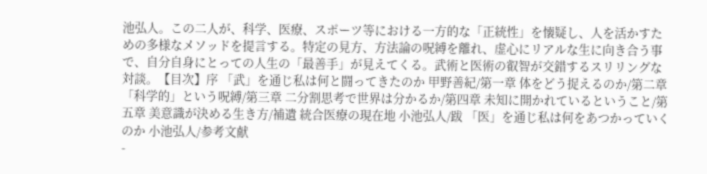池弘人。この二人が、科学、医療、スポーツ等における一方的な「正統性」を懐疑し、人を活かすための多様なメソッドを提言する。特定の見方、方法論の呪縛を離れ、虚心にリアルな生に向き合う事で、自分自身にとっての人生の「最善手」が見えてくる。武術と医術の叡智が交錯するスリリングな対談。【目次】序 「武」を通じ私は何と闘ってきたのか 甲野善紀/第一章 体をどう捉えるのか/第二章 「科学的」という呪縛/第三章 二分割思考で世界は分かるか/第四章 未知に開かれているということ/第五章 美意識が決める生き方/補遺 統合医療の現在地 小池弘人/跋 「医」を通じ私は何をあつかっていくのか 小池弘人/参考文献
-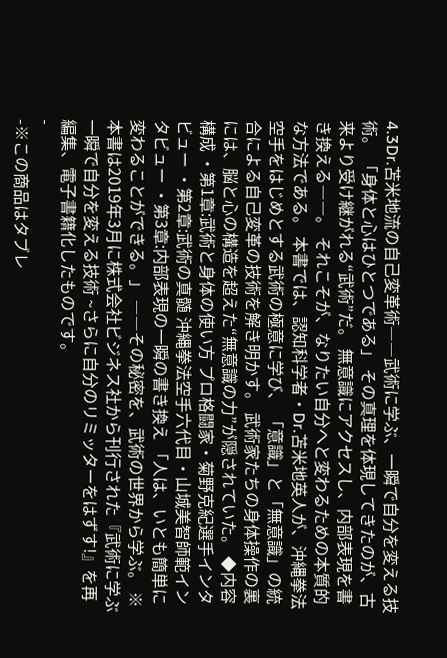4.3Dr.苫米地流の自己変革術――武術に学ぶ、一瞬で自分を変える技術。 「身体と心はひとつである」 その真理を体現してきたのが、古来より受け継がれる“武術”だ。 無意識にアクセスし、内部表現を書き換える――。 それこそが、なりたい自分へと変わるための本質的な方法である。 本書では、認知科学者・Dr.苫米地英人が、沖縄拳法空手をはじめとする武術の極意に学び、 「意識」と「無意識」の統合による自己変革の技術を解き明かす。 武術家たちの身体操作の裏には、脳と心の構造を超えた“無意識の力”が隠されていた。 ◆内容構成 ・第1章:武術と身体の使い方 プロ格闘家・菊野克紀選手インタビュー ・第2章:武術の真髄 沖縄拳法空手六代目・山城美智師範インタビュー ・第3章:内部表現の一瞬の書き換え 「人は、いとも簡単に変わることができる。」 ――その秘密を、武術の世界から学ぶ。 ※ 本書は2019年3月に株式会社ビジネス社から刊行された『武術に学ぶ 一瞬で自分を変える技術 ~さらに自分のリミッターをはずす!』を再編集、電子書籍化したものです。
-
-※この商品はタブレ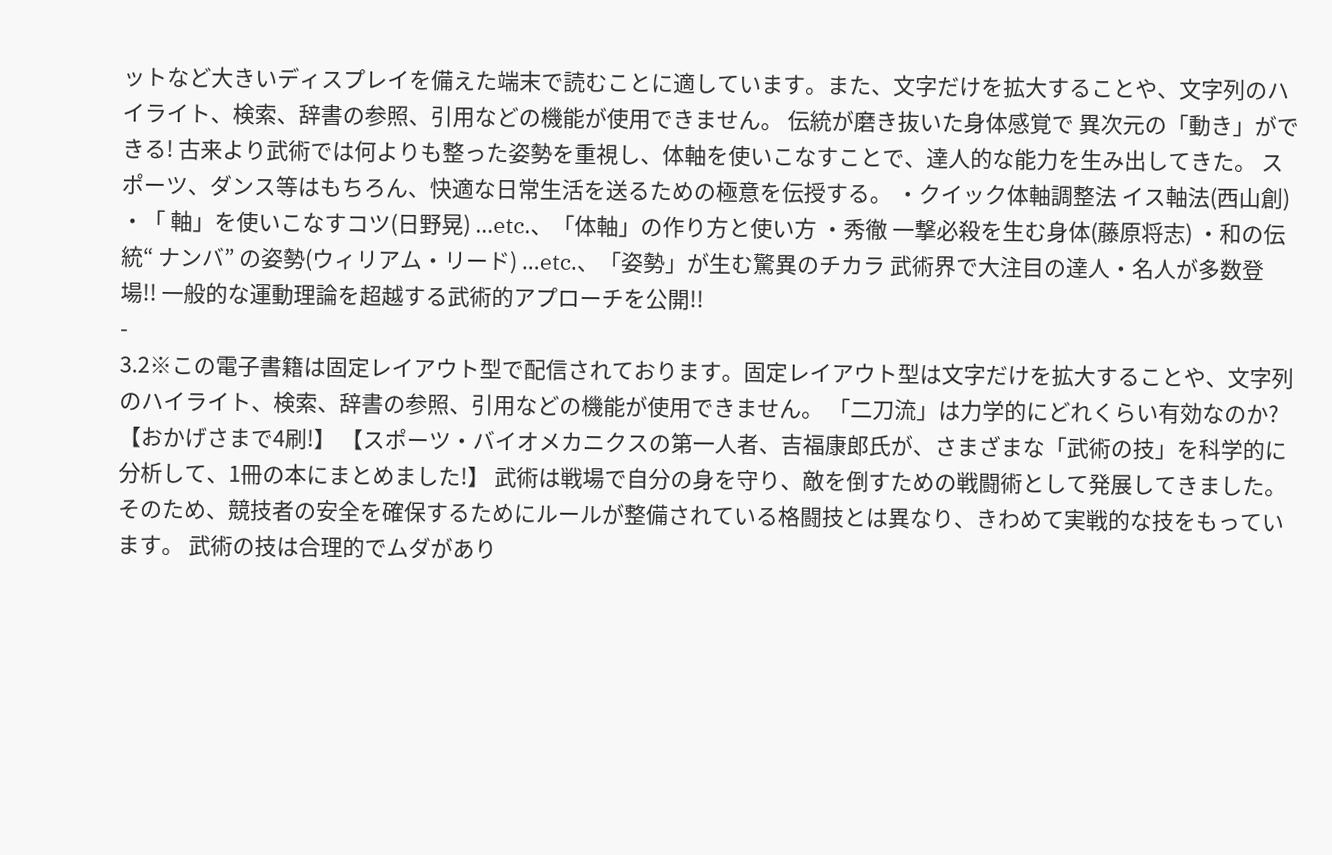ットなど大きいディスプレイを備えた端末で読むことに適しています。また、文字だけを拡大することや、文字列のハイライト、検索、辞書の参照、引用などの機能が使用できません。 伝統が磨き抜いた身体感覚で 異次元の「動き」ができる! 古来より武術では何よりも整った姿勢を重視し、体軸を使いこなすことで、達人的な能力を生み出してきた。 スポーツ、ダンス等はもちろん、快適な日常生活を送るための極意を伝授する。 ・クイック体軸調整法 イス軸法(西山創) ・「 軸」を使いこなすコツ(日野晃) …etc.、「体軸」の作り方と使い方 ・秀徹 一撃必殺を生む身体(藤原将志) ・和の伝統“ ナンバ” の姿勢(ウィリアム・リード) …etc.、「姿勢」が生む驚異のチカラ 武術界で大注目の達人・名人が多数登場!! 一般的な運動理論を超越する武術的アプローチを公開!!
-
3.2※この電子書籍は固定レイアウト型で配信されております。固定レイアウト型は文字だけを拡大することや、文字列のハイライト、検索、辞書の参照、引用などの機能が使用できません。 「二刀流」は力学的にどれくらい有効なのか? 【おかげさまで4刷!】 【スポーツ・バイオメカニクスの第一人者、吉福康郎氏が、さまざまな「武術の技」を科学的に分析して、1冊の本にまとめました!】 武術は戦場で自分の身を守り、敵を倒すための戦闘術として発展してきました。 そのため、競技者の安全を確保するためにルールが整備されている格闘技とは異なり、きわめて実戦的な技をもっています。 武術の技は合理的でムダがあり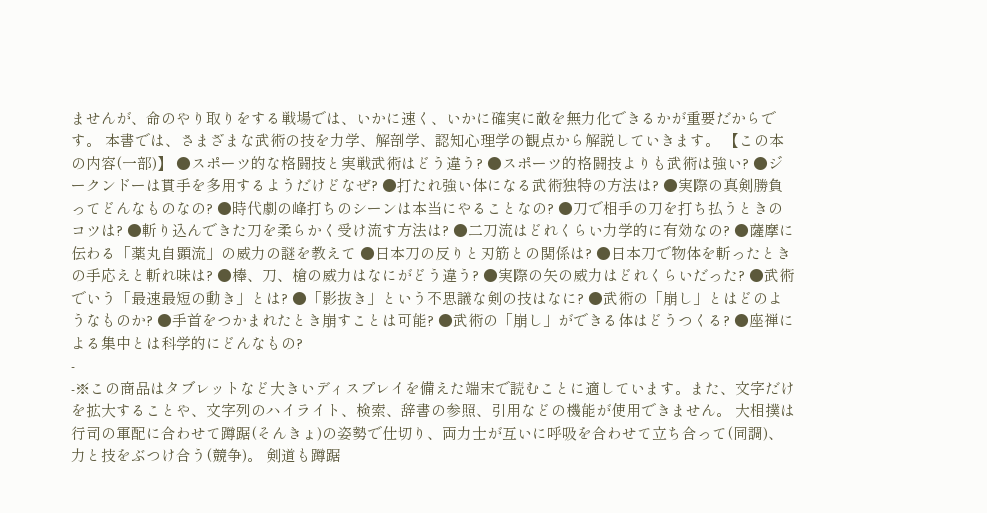ませんが、命のやり取りをする戦場では、いかに速く、いかに確実に敵を無力化できるかが重要だからです。 本書では、さまざまな武術の技を力学、解剖学、認知心理学の観点から解説していきます。 【この本の内容(一部)】 ●スポーツ的な格闘技と実戦武術はどう違う? ●スポーツ的格闘技よりも武術は強い? ●ジークンドーは貫手を多用するようだけどなぜ? ●打たれ強い体になる武術独特の方法は? ●実際の真剣勝負ってどんなものなの? ●時代劇の峰打ちのシーンは本当にやることなの? ●刀で相手の刀を打ち払うときのコツは? ●斬り込んできた刀を柔らかく受け流す方法は? ●二刀流はどれくらい力学的に有効なの? ●薩摩に伝わる「薬丸自顕流」の威力の謎を教えて ●日本刀の反りと刃筋との関係は? ●日本刀で物体を斬ったときの手応えと斬れ味は? ●棒、刀、槍の威力はなにがどう違う? ●実際の矢の威力はどれくらいだった? ●武術でいう「最速最短の動き」とは? ●「影抜き」という不思議な剣の技はなに? ●武術の「崩し」とはどのようなものか? ●手首をつかまれたとき崩すことは可能? ●武術の「崩し」ができる体はどうつくる? ●座禅による集中とは科学的にどんなもの?
-
-※この商品はタブレットなど大きいディスプレイを備えた端末で読むことに適しています。また、文字だけを拡大することや、文字列のハイライト、検索、辞書の参照、引用などの機能が使用できません。 大相撲は行司の軍配に合わせて蹲踞(そんきょ)の姿勢で仕切り、両力士が互いに呼吸を合わせて立ち合って(同調)、力と技をぶつけ合う(競争)。 剣道も蹲踞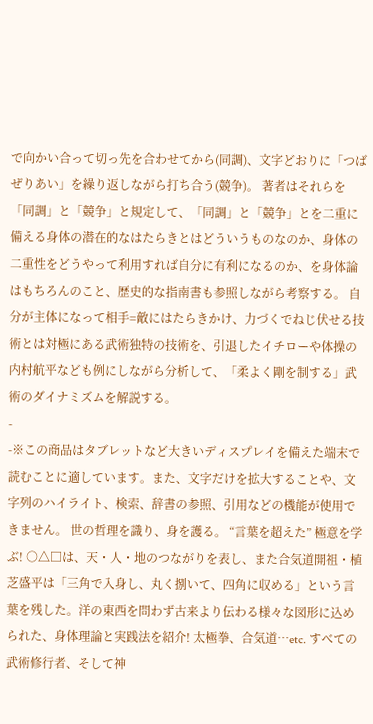で向かい合って切っ先を合わせてから(同調)、文字どおりに「つばぜりあい」を繰り返しながら打ち合う(競争)。 著者はそれらを「同調」と「競争」と規定して、「同調」と「競争」とを二重に備える身体の潜在的なはたらきとはどういうものなのか、身体の二重性をどうやって利用すれば自分に有利になるのか、を身体論はもちろんのこと、歴史的な指南書も参照しながら考察する。 自分が主体になって相手=敵にはたらきかけ、力づくでねじ伏せる技術とは対極にある武術独特の技術を、引退したイチローや体操の内村航平なども例にしながら分析して、「柔よく剛を制する」武術のダイナミズムを解説する。
-
-※この商品はタブレットなど大きいディスプレイを備えた端末で読むことに適しています。また、文字だけを拡大することや、文字列のハイライト、検索、辞書の参照、引用などの機能が使用できません。 世の哲理を識り、身を護る。 “言葉を超えた” 極意を学ぶ! ○△□は、天・人・地のつながりを表し、また合気道開祖・植芝盛平は「三角で入身し、丸く捌いて、四角に収める」という言葉を残した。洋の東西を問わず古来より伝わる様々な図形に込められた、身体理論と実践法を紹介! 太極拳、合気道…etc. すべての武術修行者、そして神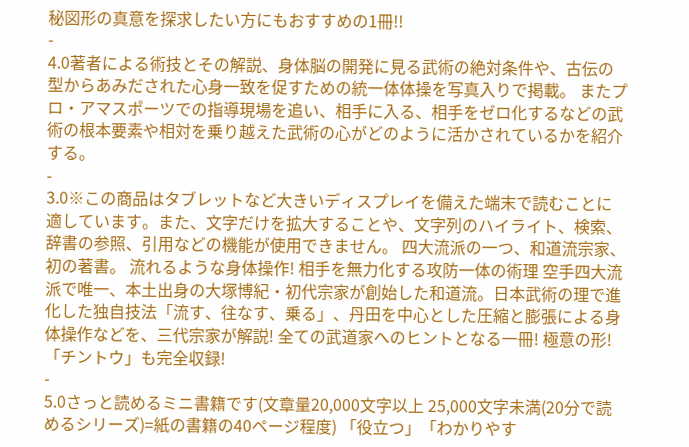秘図形の真意を探求したい方にもおすすめの1冊!!
-
4.0著者による術技とその解説、身体脳の開発に見る武術の絶対条件や、古伝の型からあみだされた心身一致を促すための統一体体操を写真入りで掲載。 またプロ・アマスポーツでの指導現場を追い、相手に入る、相手をゼロ化するなどの武術の根本要素や相対を乗り越えた武術の心がどのように活かされているかを紹介する。
-
3.0※この商品はタブレットなど大きいディスプレイを備えた端末で読むことに適しています。また、文字だけを拡大することや、文字列のハイライト、検索、辞書の参照、引用などの機能が使用できません。 四大流派の一つ、和道流宗家、初の著書。 流れるような身体操作! 相手を無力化する攻防一体の術理 空手四大流派で唯一、本土出身の大塚博紀・初代宗家が創始した和道流。日本武術の理で進化した独自技法「流す、往なす、乗る」、丹田を中心とした圧縮と膨張による身体操作などを、三代宗家が解説! 全ての武道家へのヒントとなる一冊! 極意の形!「チントウ」も完全収録!
-
5.0さっと読めるミニ書籍です(文章量20,000文字以上 25,000文字未満(20分で読めるシリーズ)=紙の書籍の40ページ程度) 「役立つ」「わかりやす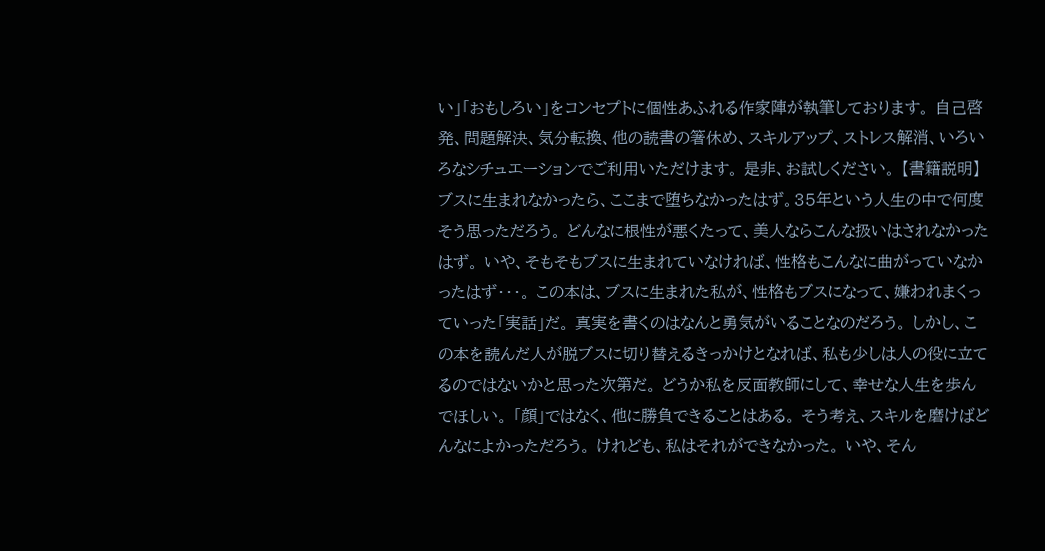い」「おもしろい」をコンセプトに個性あふれる作家陣が執筆しております。 自己啓発、問題解決、気分転換、他の読書の箸休め、スキルアップ、ストレス解消、いろいろなシチュエーションでご利用いただけます。 是非、お試しください。 【書籍説明】 ブスに生まれなかったら、ここまで堕ちなかったはず。35年という人生の中で何度そう思っただろう。 どんなに根性が悪くたって、美人ならこんな扱いはされなかったはず。 いや、そもそもブスに生まれていなければ、性格もこんなに曲がっていなかったはず・・・。 この本は、ブスに生まれた私が、性格もブスになって、嫌われまくっていった「実話」だ。 真実を書くのはなんと勇気がいることなのだろう。 しかし、この本を読んだ人が脱ブスに切り替えるきっかけとなれば、私も少しは人の役に立てるのではないかと思った次第だ。 どうか私を反面教師にして、幸せな人生を歩んでほしい。 「顔」ではなく、他に勝負できることはある。 そう考え、スキルを磨けばどんなによかっただろう。 けれども、私はそれができなかった。 いや、そん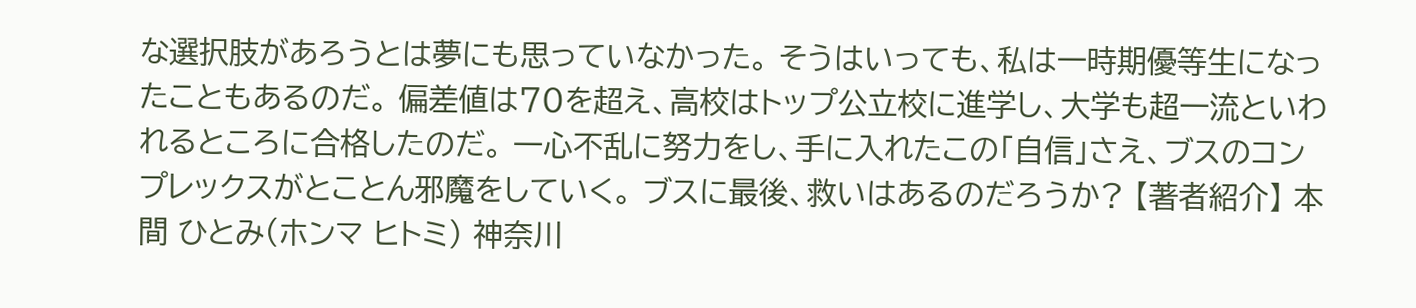な選択肢があろうとは夢にも思っていなかった。 そうはいっても、私は一時期優等生になったこともあるのだ。 偏差値は70を超え、高校はトップ公立校に進学し、大学も超一流といわれるところに合格したのだ。 一心不乱に努力をし、手に入れたこの「自信」さえ、ブスのコンプレックスがとことん邪魔をしていく。 ブスに最後、救いはあるのだろうか? 【著者紹介】 本間 ひとみ(ホンマ ヒトミ) 神奈川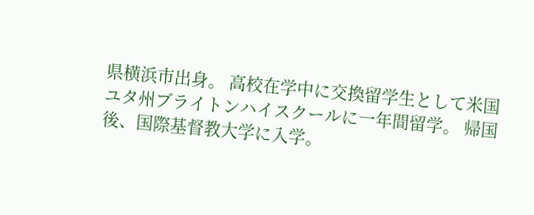県横浜市出身。 高校在学中に交換留学生として米国ユタ州ブライトンハイスクールに一年間留学。 帰国後、国際基督教大学に入学。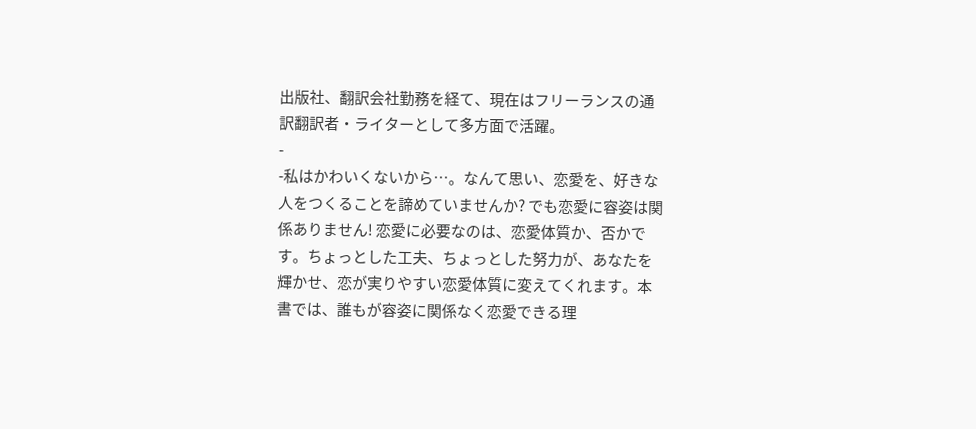出版社、翻訳会社勤務を経て、現在はフリーランスの通訳翻訳者・ライターとして多方面で活躍。
-
-私はかわいくないから…。なんて思い、恋愛を、好きな人をつくることを諦めていませんか? でも恋愛に容姿は関係ありません! 恋愛に必要なのは、恋愛体質か、否かです。ちょっとした工夫、ちょっとした努力が、あなたを輝かせ、恋が実りやすい恋愛体質に変えてくれます。本書では、誰もが容姿に関係なく恋愛できる理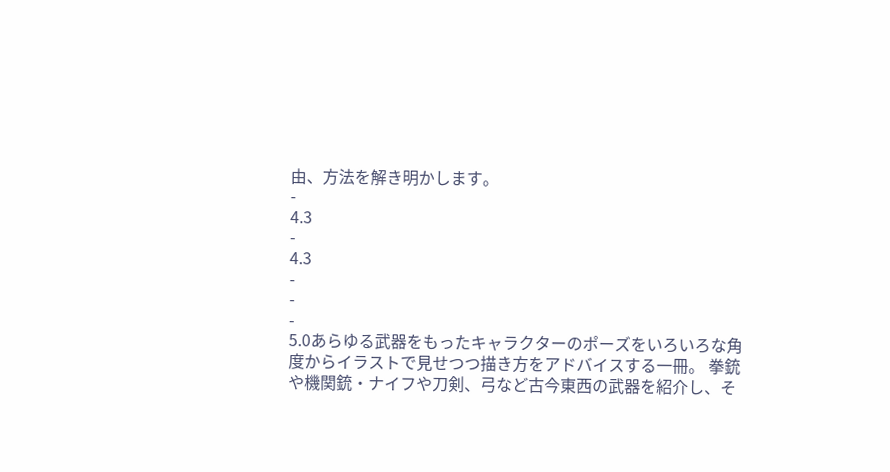由、方法を解き明かします。
-
4.3
-
4.3
-
-
-
5.0あらゆる武器をもったキャラクターのポーズをいろいろな角度からイラストで見せつつ描き方をアドバイスする一冊。 拳銃や機関銃・ナイフや刀剣、弓など古今東西の武器を紹介し、そ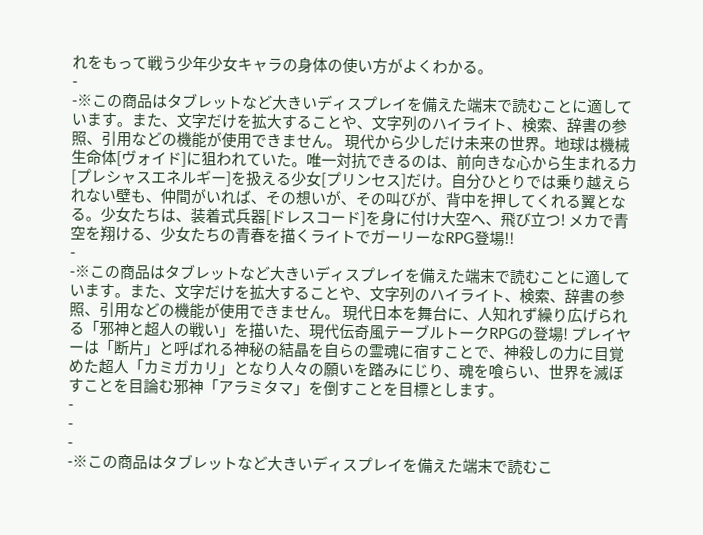れをもって戦う少年少女キャラの身体の使い方がよくわかる。
-
-※この商品はタブレットなど大きいディスプレイを備えた端末で読むことに適しています。また、文字だけを拡大することや、文字列のハイライト、検索、辞書の参照、引用などの機能が使用できません。 現代から少しだけ未来の世界。地球は機械生命体[ヴォイド]に狙われていた。唯一対抗できるのは、前向きな心から生まれる力[プレシャスエネルギー]を扱える少女[プリンセス]だけ。自分ひとりでは乗り越えられない壁も、仲間がいれば、その想いが、その叫びが、背中を押してくれる翼となる。少女たちは、装着式兵器[ドレスコード]を身に付け大空へ、飛び立つ! メカで青空を翔ける、少女たちの青春を描くライトでガーリーなRPG登場!!
-
-※この商品はタブレットなど大きいディスプレイを備えた端末で読むことに適しています。また、文字だけを拡大することや、文字列のハイライト、検索、辞書の参照、引用などの機能が使用できません。 現代日本を舞台に、人知れず繰り広げられる「邪神と超人の戦い」を描いた、現代伝奇風テーブルトークRPGの登場! プレイヤーは「断片」と呼ばれる神秘の結晶を自らの霊魂に宿すことで、神殺しの力に目覚めた超人「カミガカリ」となり人々の願いを踏みにじり、魂を喰らい、世界を滅ぼすことを目論む邪神「アラミタマ」を倒すことを目標とします。
-
-
-
-※この商品はタブレットなど大きいディスプレイを備えた端末で読むこ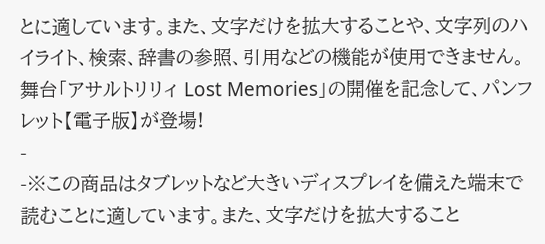とに適しています。また、文字だけを拡大することや、文字列のハイライト、検索、辞書の参照、引用などの機能が使用できません。 舞台「アサルトリリィ Lost Memories」の開催を記念して、パンフレット【電子版】が登場!
-
-※この商品はタブレットなど大きいディスプレイを備えた端末で読むことに適しています。また、文字だけを拡大すること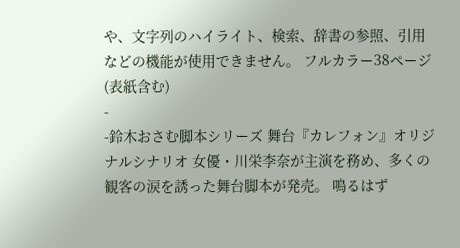や、文字列のハイライト、検索、辞書の参照、引用などの機能が使用できません。 フルカラー38ページ(表紙含む)
-
-鈴木おさむ脚本シリーズ 舞台『カレフォン』オリジナルシナリオ 女優・川栄李奈が主演を務め、多くの観客の涙を誘った舞台脚本が発売。 鳴るはず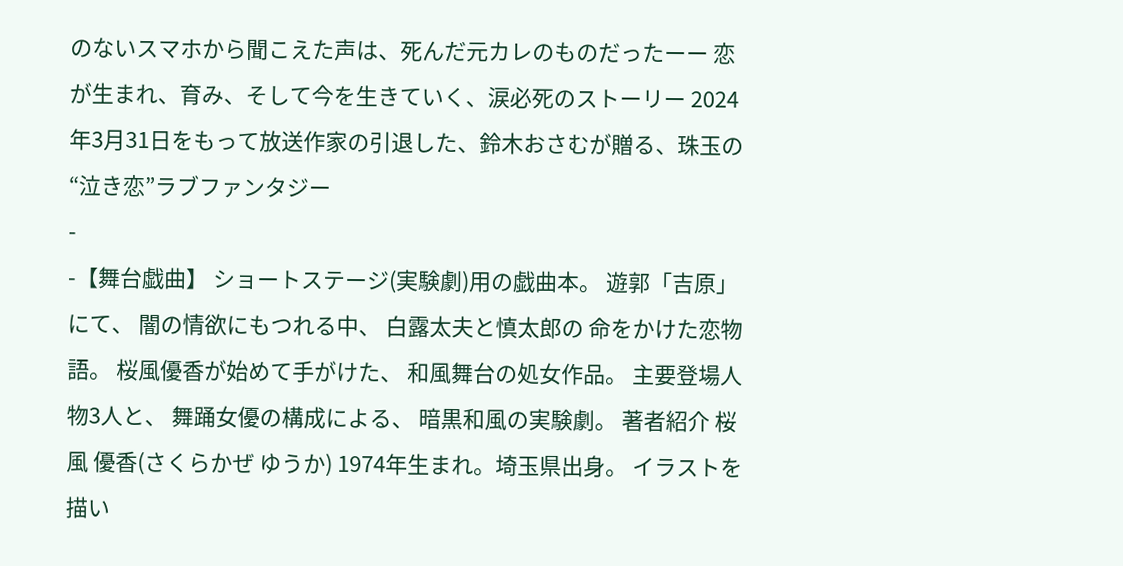のないスマホから聞こえた声は、死んだ元カレのものだったーー 恋が生まれ、育み、そして今を生きていく、涙必死のストーリー 2024年3月31日をもって放送作家の引退した、鈴木おさむが贈る、珠玉の“泣き恋”ラブファンタジー
-
-【舞台戯曲】 ショートステージ(実験劇)用の戯曲本。 遊郭「吉原」にて、 闇の情欲にもつれる中、 白露太夫と慎太郎の 命をかけた恋物語。 桜風優香が始めて手がけた、 和風舞台の処女作品。 主要登場人物3人と、 舞踊女優の構成による、 暗黒和風の実験劇。 著者紹介 桜風 優香(さくらかぜ ゆうか) 1974年生まれ。埼玉県出身。 イラストを描い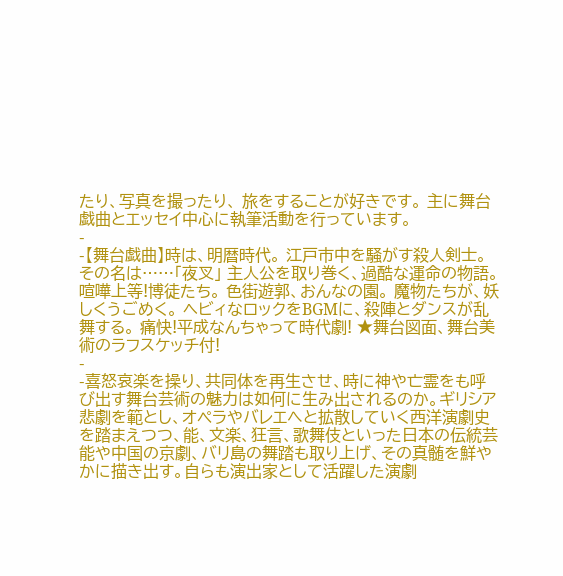たり、写真を撮ったり、 旅をすることが好きです。 主に舞台戯曲とエッセイ中心に執筆活動を行っています。
-
-【舞台戯曲】時は、明暦時代。 江戸市中を騒がす殺人剣士。 その名は……「夜叉」 主人公を取り巻く、過酷な運命の物語。 喧嘩上等!博徒たち。 色街遊郭、おんなの園。 魔物たちが、妖しくうごめく。 ヘビィなロックをBGMに、殺陣とダンスが乱舞する。 痛快!平成なんちゃって時代劇! ★舞台図面、舞台美術のラフスケッチ付!
-
-喜怒哀楽を操り、共同体を再生させ、時に神や亡霊をも呼び出す舞台芸術の魅力は如何に生み出されるのか。ギリシア悲劇を範とし、オペラやバレエへと拡散していく西洋演劇史を踏まえつつ、能、文楽、狂言、歌舞伎といった日本の伝統芸能や中国の京劇、バリ島の舞踏も取り上げ、その真髄を鮮やかに描き出す。自らも演出家として活躍した演劇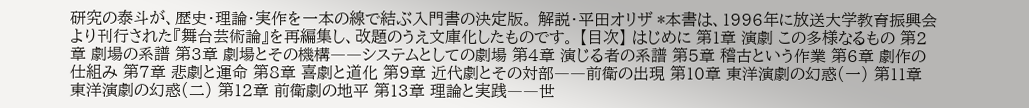研究の泰斗が、歴史・理論・実作を一本の線で結ぶ入門書の決定版。 解説・平田オリザ *本書は、1996年に放送大学教育振興会より刊行された『舞台芸術論』を再編集し、改題のうえ文庫化したものです。 【目次】 はじめに 第1章 演劇 この多様なるもの 第2章 劇場の系譜 第3章 劇場とその機構――システムとしての劇場 第4章 演じる者の系譜 第5章 稽古という作業 第6章 劇作の仕組み 第7章 悲劇と運命 第8章 喜劇と道化 第9章 近代劇とその対部――前衛の出現 第10章 東洋演劇の幻惑(一) 第11章 東洋演劇の幻惑(二) 第12章 前衛劇の地平 第13章 理論と実践――世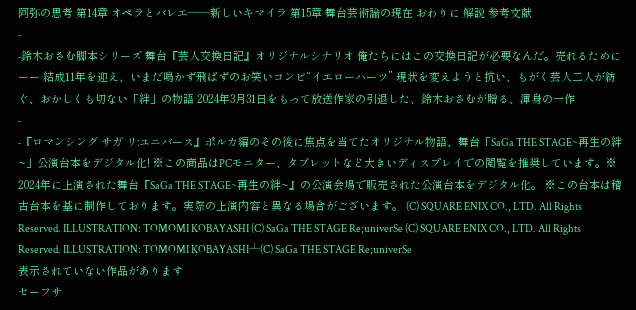阿弥の思考 第14章 オペラとバレエ――新しいキマイラ 第15章 舞台芸術論の現在 おわりに 解説 参考文献
-
-鈴木おさむ脚本シリーズ 舞台『芸人交換日記』オリジナルシナリオ 俺たちにはこの交換日記が必要なんだ。売れるためにーー 結成11年を迎え、いまだ鳴かず飛ばずのお笑いコンビ“イエローハーツ” 現状を変えようと抗い、もがく芸人二人が紡ぐ、おかしくも切ない「絆」の物語 2024年3月31日をもって放送作家の引退した、鈴木おさむが贈る、渾身の一作
-
-『ロマンシング サガ リ:ユニバース』ポルカ編のその後に焦点を当てたオリジナル物語、舞台「SaGa THE STAGE~再生の絆~」公演台本をデジタル化! ※この商品はPCモニター、タブレットなど大きいディスプレイでの閲覧を推奨しています。※ 2024年に上演された舞台『SaGa THE STAGE~再生の絆~』の公演会場で販売された公演台本をデジタル化。 ※この台本は稽古台本を基に制作しております。実際の上演内容と異なる場合がございます。 (C) SQUARE ENIX CO., LTD. All Rights Reserved. ILLUSTRATION: TOMOMI KOBAYASHI (C) SaGa THE STAGE Re;univerSe (C) SQUARE ENIX CO., LTD. All Rights Reserved. ILLUSTRATION: TOMOMI KOBAYASHI┴(C) SaGa THE STAGE Re;univerSe
表示されていない作品があります
セーフサ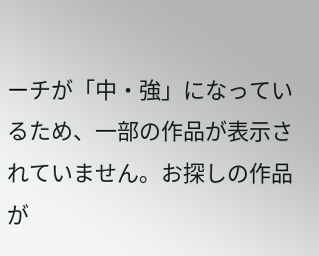ーチが「中・強」になっているため、一部の作品が表示されていません。お探しの作品が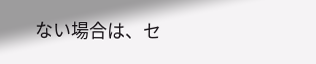ない場合は、セ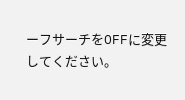ーフサーチをOFFに変更してください。